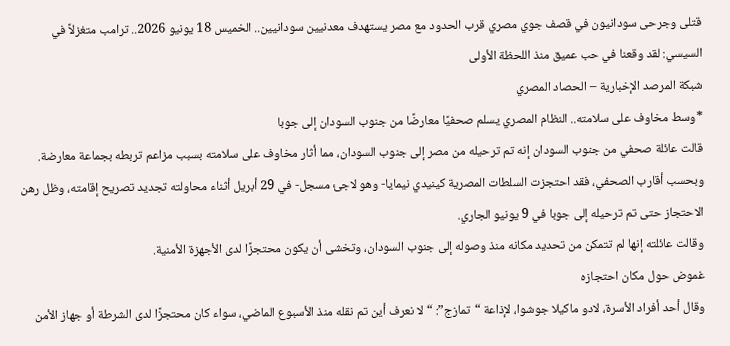قتلى وجرحى سودانيون في قصف جوي مصري قرب الحدود مع مصر يستهدف معدنيين سودانيين.. الخميس 18 يونيو 2026.. ترامب متغزلاً في السيسي: لقد وقعنا في حب عميق منذ اللحظة الأولى
شبكة المرصد الإخبارية – الحصاد المصري
*وسط مخاوف على سلامته.. النظام المصري يسلم صحفيًا معارضًا من جنوب السودان إلى جوبا
قالت عائلة صحفي من جنوب السودان إنه تم ترحيله من مصر إلى جنوب السودان، مما أثار مخاوف على سلامته بسبب مزاعم تربطه بجماعة معارضة.
وبحسب أقارب الصحفي، فقد احتجزت السلطات المصرية كينيدي نيمايا- وهو لاجئ مسجل- في 29 أبريل أثناء محاولته تجديد تصريح إقامته، وظل رهن الاحتجاز حتى تم ترحيله إلى جوبا في 9 يونيو الجاري.
وقالت عائلته إنها لم تتمكن من تحديد مكانه منذ وصوله إلى جنوب السودان، وتخشى أن يكون محتجزًا لدى الأجهزة الأمنية.
غموض حول مكان احتجازه
وقال أحد أفراد الأسرة، لادو ماكيلا جوشوا، لإذاعة “تمازج”: “لا نعرف أين تم نقله منذ الأسبوع الماضي، سواء كان محتجزًا لدى الشرطة أو جهاز الأمن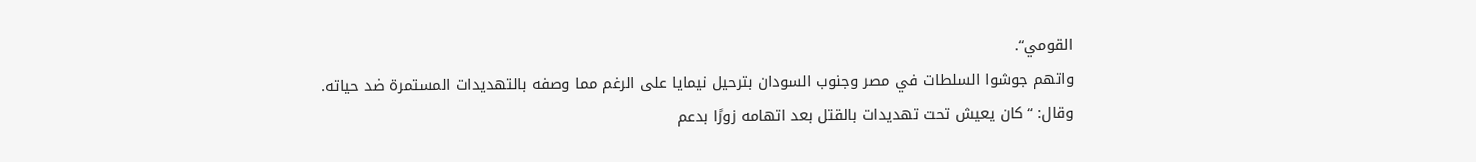القومي“.
واتهم جوشوا السلطات في مصر وجنوب السودان بترحيل نيمايا على الرغم مما وصفه بالتهديدات المستمرة ضد حياته.
وقال: “كان يعيش تحت تهديدات بالقتل بعد اتهامه زورًا بدعم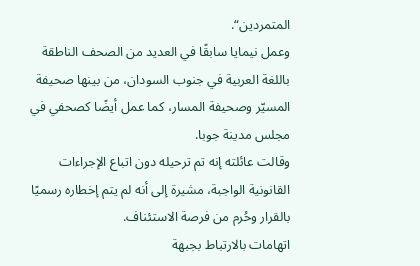المتمردين“.
وعمل نيمايا سابقًا في العديد من الصحف الناطقة باللغة العربية في جنوب السودان، من بينها صحيفة المسيّر وصحيفة المسار، كما عمل أيضًا كصحفي في مجلس مدينة جوبا.
وقالت عائلته إنه تم ترحيله دون اتباع الإجراءات القانونية الواجبة، مشيرة إلى أنه لم يتم إخطاره رسميًا بالقرار وحُرم من فرصة الاستئناف.
اتهامات بالارتباط بجبهة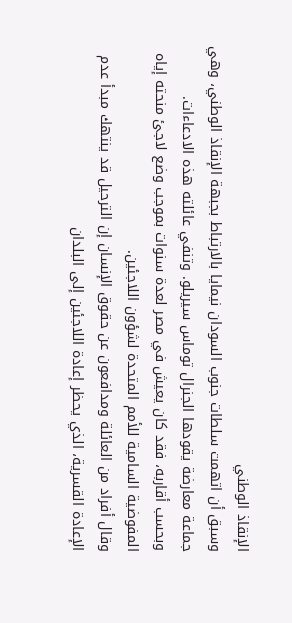الإنقاذ الوطني
وسبق أن اتهمت سلطات جنوب السودان نيمايا بالارتباط بجبهة الإنقاذ الوطني، وهي جماعة معارضة يقودها الجنرال توماس سيريلو. وتنفي عائلته هذه الادعاءات.
وبحسب أقاربه، فقد كان يعيش في مصر لعدة سنوات بموجب وضع لاجئ منحته إياه المفوضية السامية للأمم المتحدة لشؤون اللاجئين.
وقال أفراد من العائلة ومدافعون عن حقوق الإنسان إن الترحيل قد ينتهك مبدأ عدم الإعادة القسرية، الذي يحظر إعادة اللاجئين إلى البلدان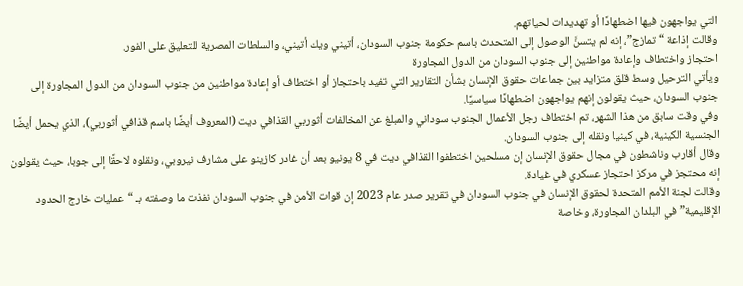التي يواجهون فيها اضطهادًا أو تهديدات لحياتهم.
وقالت إذاعة “تمازج”، إنه لم يتسنَّ الوصول إلى المتحدث باسم حكومة جنوب السودان، أتيني ويك أتيني، والسلطات المصرية للتعليق على الفور.
احتجاز واختطاف وإعادة مواطنين إلى جنوب السودان من الدول المجاورة
ويأتي الترحيل وسط قلق متزايد بين جماعات حقوق الإنسان بشأن التقارير التي تفيد باحتجاز أو اختطاف أو إعادة مواطنين من جنوب السودان من الدول المجاورة إلى جنوب السودان، حيث يقولون إنهم يواجهون اضطهادًا سياسيًا.
وفي وقت سابق من هذا الشهر، تم اختطاف رجل الأعمال الجنوب سوداني والمبلغ عن المخالفات أثوربي القذافي ديت (المعروف أيضًا باسم قذافي أثوربي)، الذي يحمل أيضًا الجنسية الكينية، في كينيا ونقله إلى جنوب السودان.
وقال أقارب وناشطون في مجال حقوق الإنسان إن مسلحين اختطفوا القذافي ديت في 8 يونيو بعد أن غادر كازينو على مشارف نيروبي، ونقلوه لاحقًا إلى جوبا، حيث يقولون إنه محتجز في مركز احتجاز عسكري في غيادة.
وقالت لجنة الأمم المتحدة لحقوق الإنسان في جنوب السودان في تقرير صدر عام 2023 إن قوات الأمن في جنوب السودان نفذت ما وصفته بـ “عمليات خارج الحدود الإقليمية” في البلدان المجاورة، وخاصة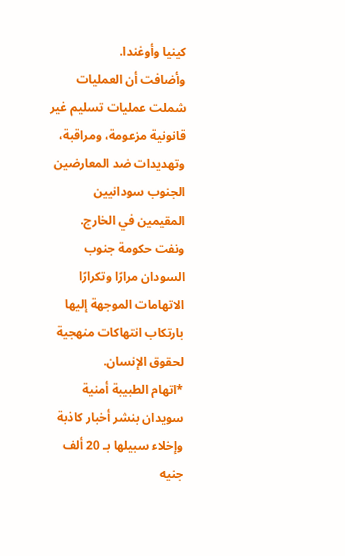كينيا وأوغندا.
وأضافت أن العمليات شملت عمليات تسليم غير قانونية مزعومة، ومراقبة، وتهديدات ضد المعارضين الجنوب سودانيين المقيمين في الخارج.
ونفت حكومة جنوب السودان مرارًا وتكرارًا الاتهامات الموجهة إليها بارتكاب انتهاكات منهجية لحقوق الإنسان.
*اتهام الطبيبة أمنية سويدان بنشر أخبار كاذبة وإخلاء سبيلها بـ 20 ألف جنيه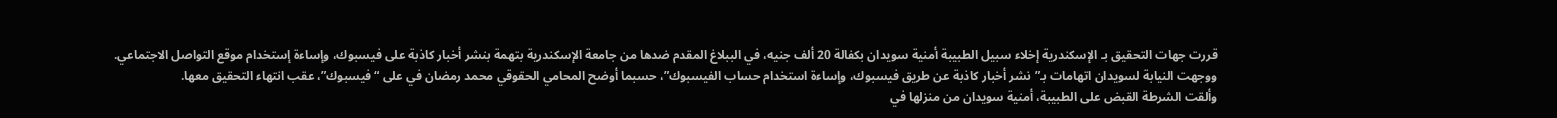قررت جهات التحقيق بـ الإسكندرية إخلاء سبيل الطبيبة أمنية سويدان بكفالة 20 ألف جنيه، في الببلاغ المقدم ضدها من جامعة الإسكندرية بتهمة بنشر أخبار كاذبة على فيسبوك، وإساءة إستخدام موقع التواصل الاجتماعي.
ووجهت النيابة لسويدان اتهامات بـ”نشر أخبار كاذبة عن طريق فيسبوك، وإساءة استخدام حساب الفيسبوك”، حسبما أوضح المحامي الحقوقي محمد رمضان في على “فيسبوك”، عقب انتهاء التحقيق معها.
وألقت الشرطة القبض على الطبيبة، أمنية سويدان من منزلها في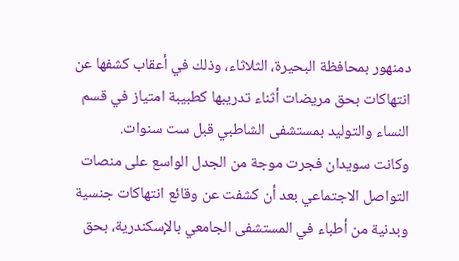دمنهور بمحافظة البحيرة، الثلاثاء، وذلك في أعقاب كشفها عن انتهاكات بحق مريضات أثناء تدريبها كطبيبة امتياز في قسم النساء والتوليد بمستشفى الشاطبي قبل ست سنوات.
وكانت سويدان فجرت موجة من الجدل الواسع على منصات التواصل الاجتماعي بعد أن كشفت عن وقائع انتهاكات جنسية وبدنية من أطباء في المستشفى الجامعي بالإسكندرية، بحق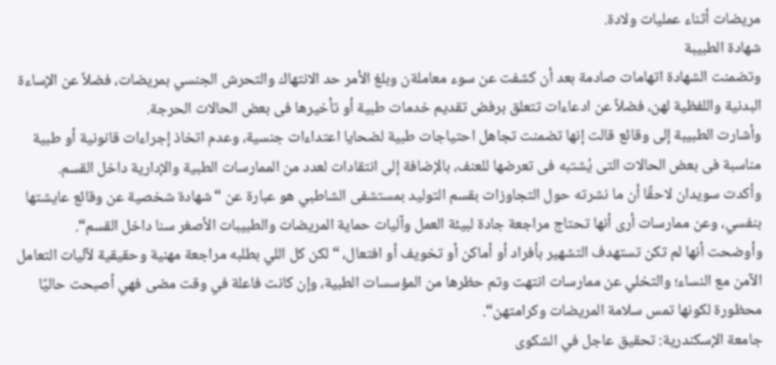مريضات أثناء عمليات ولادة.
شهادة الطبيبة
وتضمنت الشهادة اتهامات صادمة بعد أن كشفت عن سوء معاملةن وبلغ الأمر حد الانتهاك والتحرش الجنسي بمريضات، فضلاً عن الإساءة البدنية واللفظية لهن، فضلاً عن ادعاءات تتعلق برفض تقديم خدمات طبية أو تأخيرها فى بعض الحالات الحرجة.
وأشارت الطبيبة إلى وقائع قالت إنها تضمنت تجاهل احتياجات طبية لضحايا اعتداءات جنسية، وعدم اتخاذ إجراءات قانونية أو طبية مناسبة فى بعض الحالات التى يُشتبه فى تعرضها للعنف، بالإضافة إلى انتقادات لعدد من الممارسات الطبية والإدارية داخل القسم.
وأكدت سويدان لاحقًا أن ما نشرته حول التجاوزات بقسم التوليد بمستشفى الشاطبي هو عبارة عن “شهادة شخصية عن وقائع عايشتها بنفسي، وعن ممارسات أرى أنها تحتاج مراجعة جادة لبيئة العمل وآليات حماية المريضات والطبيبات الأصغر سنا داخل القسم“.
وأوضحت أنها لم تكن تستهدف التشهير بأفراد أو أماكن أو تخويف أو افتعال، “لكن كل اللي بطلبه مراجعة مهنية وحقيقية لآليات التعامل الآمن مع النساء؛ والتخلي عن ممارسات انتهت وتم حظرها من المؤسسات الطبية، وإن كانت فاعلة في وقت مضى فهي أصبحت حاليًا محظورة لكونها تمس سلامة المريضات وكرامتهن“.
جامعة الإسكندرية: تحقيق عاجل في الشكوى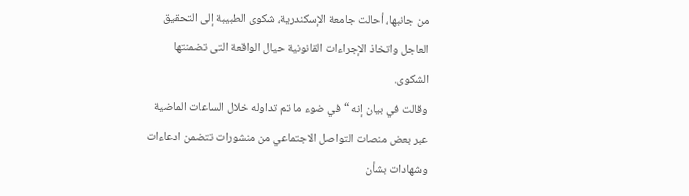من جانبها، أحالت جامعة الإسكندرية، شكوى الطبيبة إلى التحقيق العاجل واتخاذ الإجراءات القانونية حيال الواقعة التى تضمنتها الشكوى.
وقالت في بيان إنه “في ضوء ما تم تداوله خلال الساعات الماضية عبر بعض منصات التواصل الاجتماعي من منشورات تتضمن ادعاءات وشهادات بشأن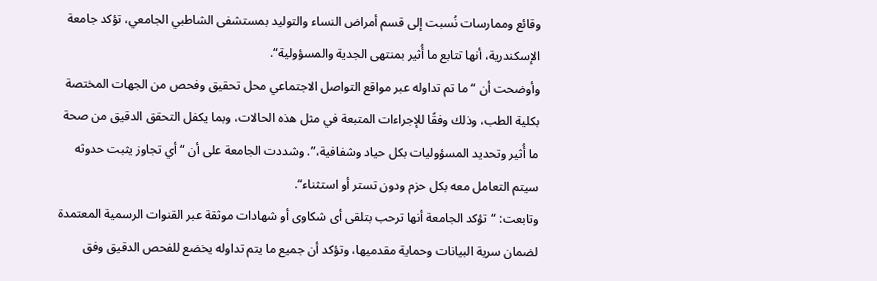وقائع وممارسات نُسبت إلى قسم أمراض النساء والتوليد بمستشفى الشاطبي الجامعي، تؤكد جامعة الإسكندرية، أنها تتابع ما أُثير بمنتهى الجدية والمسؤولية“.
وأوضحت أن “ما تم تداوله عبر مواقع التواصل الاجتماعي محل تحقيق وفحص من الجهات المختصة بكلية الطب، وذلك وفقًا للإجراءات المتبعة في مثل هذه الحالات، وبما يكفل التحقق الدقيق من صحة ما أُثير وتحديد المسؤوليات بكل حياد وشفافية،”. وشددت الجامعة على أن “أي تجاوز يثبت حدوثه سيتم التعامل معه بكل حزم ودون تستر أو استثناء“.
وتابعت: “تؤكد الجامعة أنها ترحب بتلقى أى شكاوى أو شهادات موثقة عبر القنوات الرسمية المعتمدة لضمان سرية البيانات وحماية مقدميها، وتؤكد أن جميع ما يتم تداوله يخضع للفحص الدقيق وفق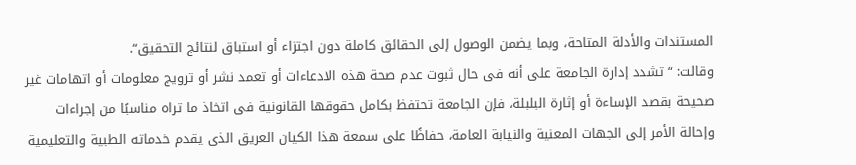المستندات والأدلة المتاحة، وبما يضمن الوصول إلى الحقائق كاملة دون اجتزاء أو استباق لنتائج التحقيق“.
وقالت: “تشدد إدارة الجامعة على أنه فى حال ثبوت عدم صحة هذه الادعاءات أو تعمد نشر أو ترويج معلومات أو اتهامات غير صحيحة بقصد الإساءة أو إثارة البلبلة، فإن الجامعة تحتفظ بكامل حقوقها القانونية فى اتخاذ ما تراه مناسبًا من إجراءات وإحالة الأمر إلى الجهات المعنية والنيابة العامة، حفاظًا على سمعة هذا الكيان العريق الذى يقدم خدماته الطبية والتعليمية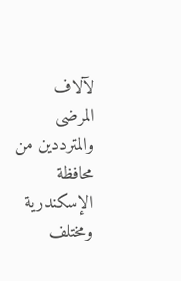لآلاف المرضى والمترددين من محافظة الإسكندرية ومختلف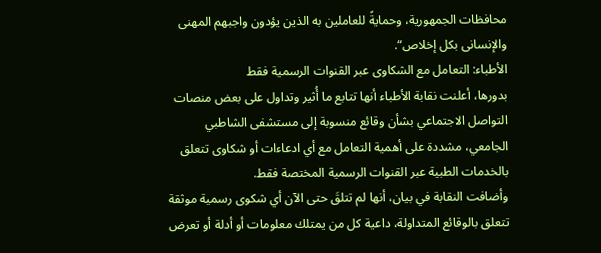محافظات الجمهورية، وحمايةً للعاملين به الذين يؤدون واجبهم المهنى والإنسانى بكل إخلاص“.
الأطباء: التعامل مع الشكاوى عبر القنوات الرسمية فقط
بدورها، أعلنت نقابة الأطباء أنها تتابع ما أُثير وتداول على بعض منصات التواصل الاجتماعي بشأن وقائع منسوبة إلى مستشفى الشاطبي الجامعي، مشددة على أهمية التعامل مع أي ادعاءات أو شكاوى تتعلق بالخدمات الطبية عبر القنوات الرسمية المختصة فقط.
وأضافت النقابة في بيان، أنها لم تتلقَ حتى الآن أي شكوى رسمية موثقة تتعلق بالوقائع المتداولة، داعية كل من يمتلك معلومات أو أدلة أو تعرض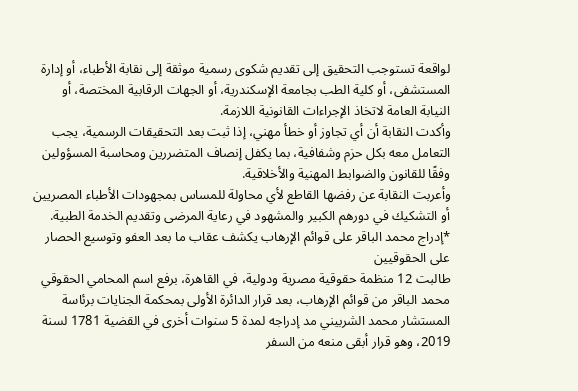لواقعة تستوجب التحقيق إلى تقديم شكوى رسمية موثقة إلى نقابة الأطباء، أو إدارة المستشفى، أو كلية الطب بجامعة الإسكندرية، أو الجهات الرقابية المختصة، أو النيابة العامة لاتخاذ الإجراءات القانونية اللازمة.
وأكدت النقابة أن أي تجاوز أو خطأ مهني، إذا ثبت بعد التحقيقات الرسمية، يجب التعامل معه بكل حزم وشفافية، بما يكفل إنصاف المتضررين ومحاسبة المسؤولين وفقًا للقانون والضوابط المهنية والأخلاقية.
وأعربت النقابة عن رفضها القاطع لأي محاولة للمساس بمجهودات الأطباء المصريين أو التشكيك في دورهم الكبير والمشهود في رعاية المرضى وتقديم الخدمة الطبية.
*إدراج محمد الباقر على قوائم الإرهاب يكشف عقاب ما بعد العفو وتوسيع الحصار على الحقوقيين
طالبت 12 منظمة حقوقية مصرية ودولية، في القاهرة، برفع اسم المحامي الحقوقي محمد الباقر من قوائم الإرهاب، بعد قرار الدائرة الأولى بمحكمة الجنايات برئاسة المستشار محمد الشربيني مد إدراجه لمدة 5 سنوات أخرى في القضية 1781 لسنة 2019، وهو قرار أبقى منعه من السفر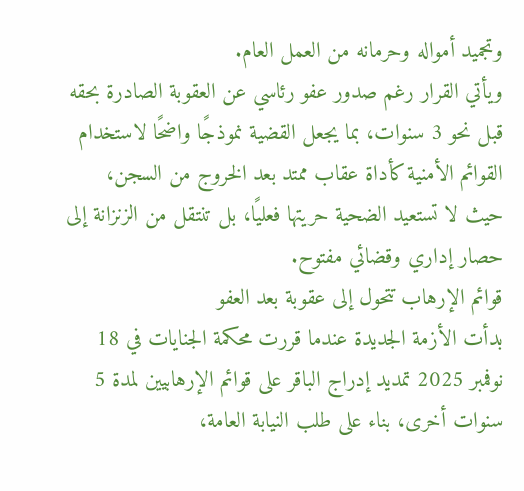وتجميد أمواله وحرمانه من العمل العام.
ويأتي القرار رغم صدور عفو رئاسي عن العقوبة الصادرة بحقه قبل نحو 3 سنوات، بما يجعل القضية نموذجًا واضحًا لاستخدام القوائم الأمنية كأداة عقاب ممتد بعد الخروج من السجن، حيث لا تستعيد الضحية حريتها فعليًا، بل تنتقل من الزنزانة إلى حصار إداري وقضائي مفتوح.
قوائم الإرهاب تتحول إلى عقوبة بعد العفو
بدأت الأزمة الجديدة عندما قررت محكمة الجنايات في 18 نوفمبر 2025 تمديد إدراج الباقر على قوائم الإرهابيين لمدة 5 سنوات أخرى، بناء على طلب النيابة العامة،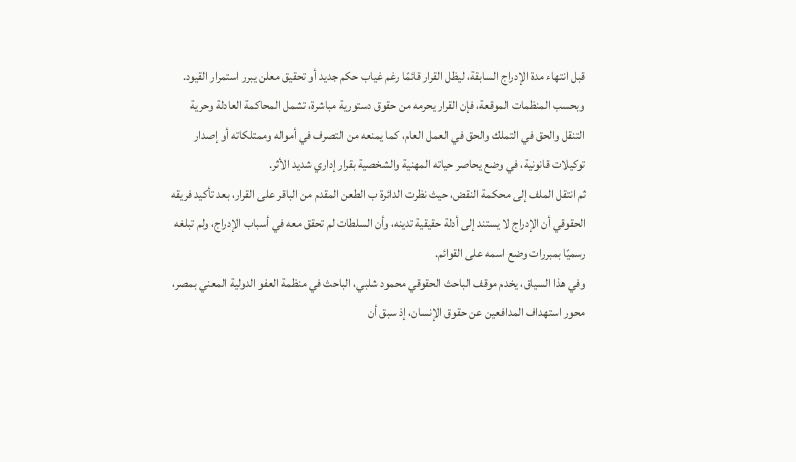قبل انتهاء مدة الإدراج السابقة، ليظل القرار قائمًا رغم غياب حكم جديد أو تحقيق معلن يبرر استمرار القيود.
وبحسب المنظمات الموقعة، فإن القرار يحرمه من حقوق دستورية مباشرة، تشمل المحاكمة العادلة وحرية التنقل والحق في التملك والحق في العمل العام، كما يمنعه من التصرف في أمواله وممتلكاته أو إصدار توكيلات قانونية، في وضع يحاصر حياته المهنية والشخصية بقرار إداري شديد الأثر.
ثم انتقل الملف إلى محكمة النقض، حيث نظرت الدائرة ب الطعن المقدم من الباقر على القرار، بعد تأكيد فريقه الحقوقي أن الإدراج لا يستند إلى أدلة حقيقية تدينه، وأن السلطات لم تحقق معه في أسباب الإدراج، ولم تبلغه رسميًا بمبررات وضع اسمه على القوائم.
وفي هذا السياق، يخدم موقف الباحث الحقوقي محمود شلبي، الباحث في منظمة العفو الدولية المعني بمصر، محور استهداف المدافعين عن حقوق الإنسان، إذ سبق أن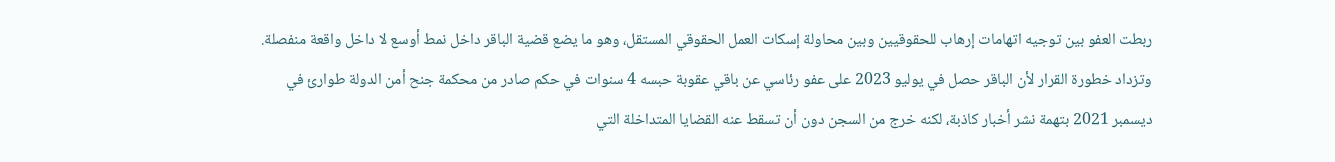ربطت العفو بين توجيه اتهامات إرهاب للحقوقيين وبين محاولة إسكات العمل الحقوقي المستقل، وهو ما يضع قضية الباقر داخل نمط أوسع لا داخل واقعة منفصلة.
وتزداد خطورة القرار لأن الباقر حصل في يوليو 2023 على عفو رئاسي عن باقي عقوبة حبسه 4 سنوات في حكم صادر من محكمة جنح أمن الدولة طوارئ في ديسمبر 2021 بتهمة نشر أخبار كاذبة، لكنه خرج من السجن دون أن تسقط عنه القضايا المتداخلة التي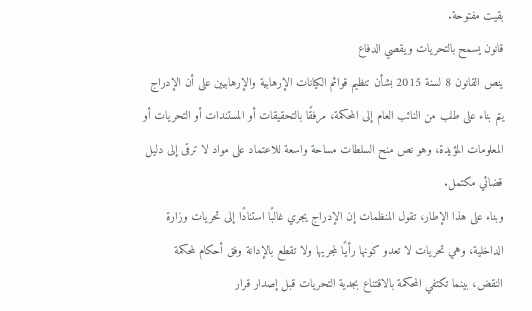بقيت مفتوحة.
قانون يسمح بالتحريات ويقصي الدفاع
ينص القانون 8 لسنة 2015 بشأن تنظيم قوائم الكيانات الإرهابية والإرهابيين على أن الإدراج يتم بناء على طلب من النائب العام إلى المحكمة، مرفقًا بالتحقيقات أو المستندات أو التحريات أو المعلومات المؤيدة، وهو نص منح السلطات مساحة واسعة للاعتماد على مواد لا ترقى إلى دليل قضائي مكتمل.
وبناء على هذا الإطار، تقول المنظمات إن الإدراج يجري غالبًا استنادًا إلى تحريات وزارة الداخلية، وهي تحريات لا تعدو كونها رأيًا لمجريها ولا تقطع بالإدانة وفق أحكام لمحكمة النقض، بينما تكتفي المحكمة بالاقتناع بجدية التحريات قبل إصدار قرار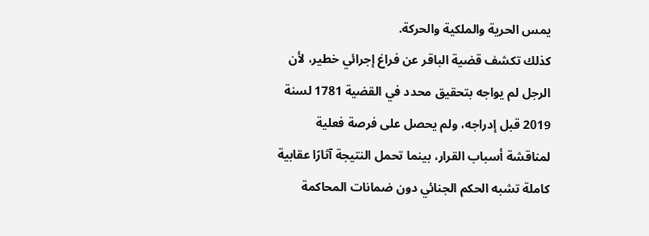يمس الحرية والملكية والحركة.
كذلك تكشف قضية الباقر عن فراغ إجرائي خطير، لأن الرجل لم يواجه بتحقيق محدد في القضية 1781 لسنة 2019 قبل إدراجه، ولم يحصل على فرصة فعلية لمناقشة أسباب القرار، بينما تحمل النتيجة آثارًا عقابية كاملة تشبه الحكم الجنائي دون ضمانات المحاكمة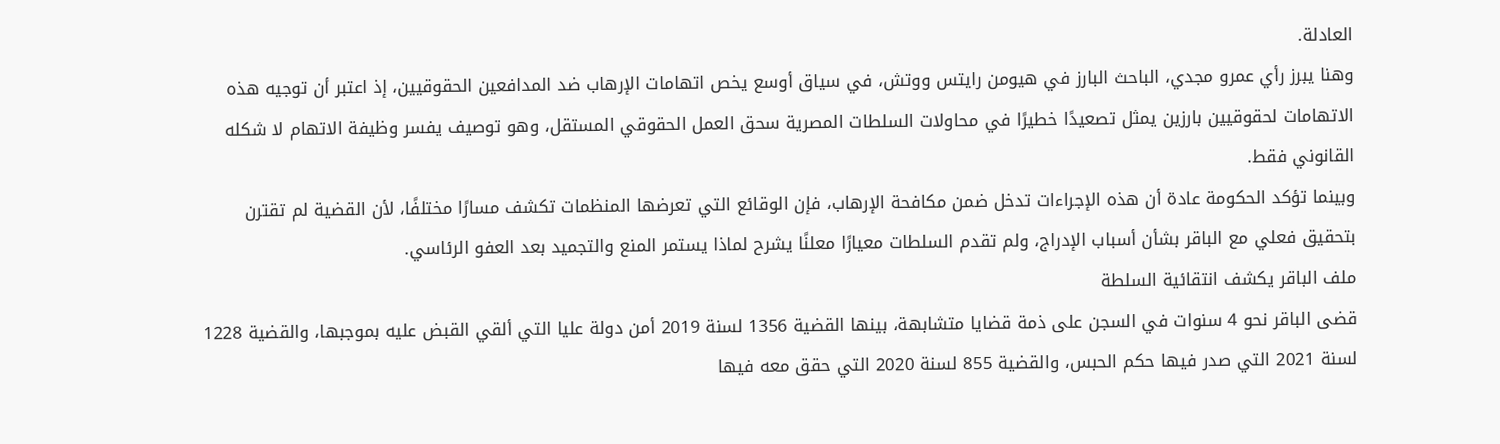العادلة.
وهنا يبرز رأي عمرو مجدي، الباحث البارز في هيومن رايتس ووتش، في سياق أوسع يخص اتهامات الإرهاب ضد المدافعين الحقوقيين، إذ اعتبر أن توجيه هذه الاتهامات لحقوقيين بارزين يمثل تصعيدًا خطيرًا في محاولات السلطات المصرية سحق العمل الحقوقي المستقل، وهو توصيف يفسر وظيفة الاتهام لا شكله القانوني فقط.
وبينما تؤكد الحكومة عادة أن هذه الإجراءات تدخل ضمن مكافحة الإرهاب، فإن الوقائع التي تعرضها المنظمات تكشف مسارًا مختلفًا، لأن القضية لم تقترن بتحقيق فعلي مع الباقر بشأن أسباب الإدراج، ولم تقدم السلطات معيارًا معلنًا يشرح لماذا يستمر المنع والتجميد بعد العفو الرئاسي.
ملف الباقر يكشف انتقائية السلطة
قضى الباقر نحو 4 سنوات في السجن على ذمة قضايا متشابهة، بينها القضية 1356 لسنة 2019 أمن دولة عليا التي ألقي القبض عليه بموجبها، والقضية 1228 لسنة 2021 التي صدر فيها حكم الحبس، والقضية 855 لسنة 2020 التي حقق معه فيها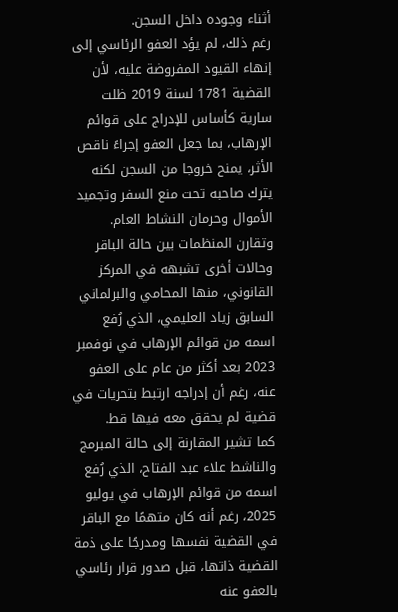أثناء وجوده داخل السجن.
رغم ذلك، لم يؤد العفو الرئاسي إلى إنهاء القيود المفروضة عليه، لأن القضية 1781 لسنة 2019 ظلت سارية كأساس للإدراج على قوائم الإرهاب، بما جعل العفو إجراءً ناقص الأثر، يمنح خروجا من السجن لكنه يترك صاحبه تحت منع السفر وتجميد الأموال وحرمان النشاط العام.
وتقارن المنظمات بين حالة الباقر وحالات أخرى تشبهه في المركز القانوني، منها المحامي والبرلماني السابق زياد العليمي، الذي رُفع اسمه من قوائم الإرهاب في نوفمبر 2023 بعد أكثر من عام على العفو عنه، رغم أن إدراجه ارتبط بتحريات في قضية لم يحقق معه فيها قط.
كما تشير المقارنة إلى حالة المبرمج والناشط علاء عبد الفتاح، الذي رُفع اسمه من قوائم الإرهاب في يوليو 2025، رغم أنه كان متهمًا مع الباقر في القضية نفسها ومدرجًا على ذمة القضية ذاتها، قبل صدور قرار رئاسي بالعفو عنه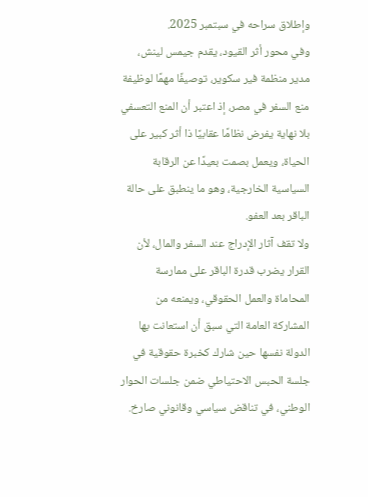وإطلاق سراحه في سبتمبر 2025.
وفي محور أثر القيود، يقدم جيمس لينش، مدير منظمة فير سكوير، توصيفًا مهمًا لوظيفة منع السفر في مصر، إذ اعتبر أن المنع التعسفي بلا نهاية يفرض نظامًا عقابيًا ذا أثر كبير على الحياة، ويعمل بصمت بعيدًا عن الرقابة السياسية الخارجية، وهو ما ينطبق على حالة الباقر بعد العفو.
ولا تقف آثار الإدراج عند السفر والمال، لأن القرار يضرب قدرة الباقر على ممارسة المحاماة والعمل الحقوقي، ويمنعه من المشاركة العامة التي سبق أن استعانت بها الدولة نفسها حين شارك كخبرة حقوقية في جلسة الحبس الاحتياطي ضمن جلسات الحوار الوطني، في تناقض سياسي وقانوني صارخ.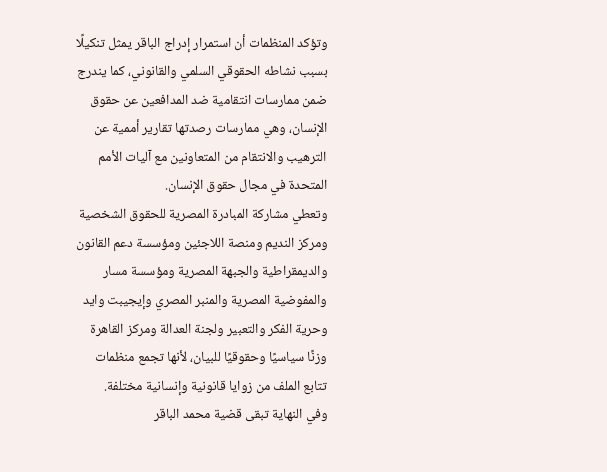وتؤكد المنظمات أن استمرار إدراج الباقر يمثل تنكيلًا بسبب نشاطه الحقوقي السلمي والقانوني، كما يندرج ضمن ممارسات انتقامية ضد المدافعين عن حقوق الإنسان، وهي ممارسات رصدتها تقارير أممية عن الترهيب والانتقام من المتعاونين مع آليات الأمم المتحدة في مجال حقوق الإنسان.
وتعطي مشاركة المبادرة المصرية للحقوق الشخصية ومركز النديم ومنصة اللاجئين ومؤسسة دعم القانون والديمقراطية والجبهة المصرية ومؤسسة مسار والمفوضية المصرية والمنبر المصري وإيجيبت وايد وحرية الفكر والتعبير ولجنة العدالة ومركز القاهرة وزنًا سياسيًا وحقوقيًا للبيان، لأنها تجمع منظمات تتابع الملف من زوايا قانونية وإنسانية مختلفة.
وفي النهاية تبقى قضية محمد الباقر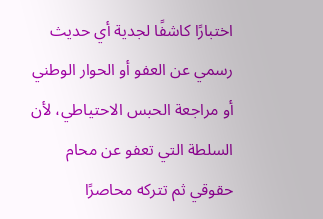اختبارًا كاشفًا لجدية أي حديث رسمي عن العفو أو الحوار الوطني أو مراجعة الحبس الاحتياطي، لأن السلطة التي تعفو عن محام حقوقي ثم تتركه محاصرًا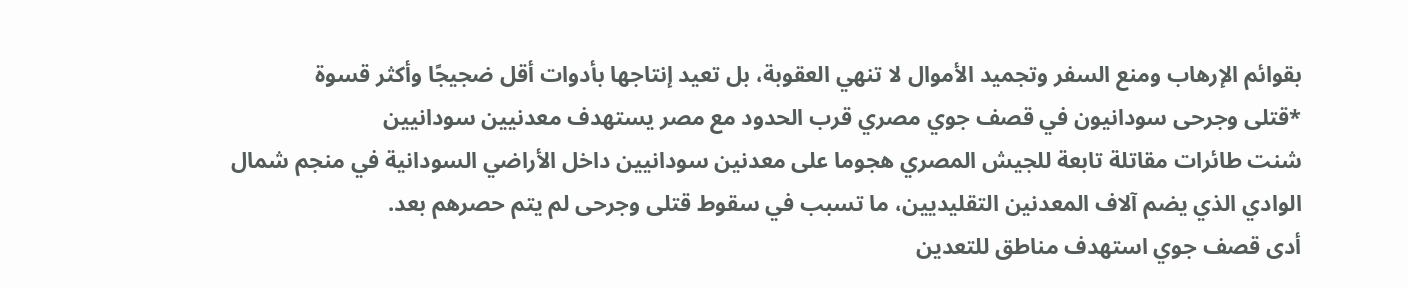بقوائم الإرهاب ومنع السفر وتجميد الأموال لا تنهي العقوبة، بل تعيد إنتاجها بأدوات أقل ضجيجًا وأكثر قسوة
*قتلى وجرحى سودانيون في قصف جوي مصري قرب الحدود مع مصر يستهدف معدنيين سودانيين
شنت طائرات مقاتلة تابعة للجيش المصري هجوما على معدنين سودانيين داخل الأراضي السودانية في منجم شمال الوادي الذي يضم آلاف المعدنين التقليديين، ما تسبب في سقوط قتلى وجرحى لم يتم حصرهم بعد.
أدى قصف جوي استهدف مناطق للتعدين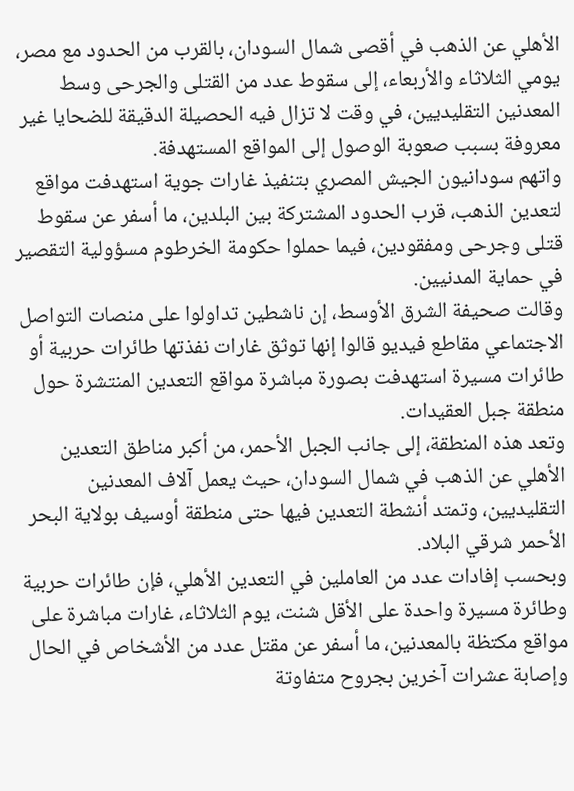الأهلي عن الذهب في أقصى شمال السودان، بالقرب من الحدود مع مصر، يومي الثلاثاء والأربعاء، إلى سقوط عدد من القتلى والجرحى وسط المعدنين التقليديين، في وقت لا تزال فيه الحصيلة الدقيقة للضحايا غير معروفة بسبب صعوبة الوصول إلى المواقع المستهدفة.
واتهم سودانيون الجيش المصري بتنفيذ غارات جوية استهدفت مواقع لتعدين الذهب، قرب الحدود المشتركة بين البلدين، ما أسفر عن سقوط قتلى وجرحى ومفقودين، فيما حملوا حكومة الخرطوم مسؤولية التقصير في حماية المدنيين.
وقالت صحيفة الشرق الأوسط، إن ناشطين تداولوا على منصات التواصل الاجتماعي مقاطع فيديو قالوا إنها توثق غارات نفذتها طائرات حربية أو طائرات مسيرة استهدفت بصورة مباشرة مواقع التعدين المنتشرة حول منطقة جبل العقيدات.
وتعد هذه المنطقة، إلى جانب الجبل الأحمر، من أكبر مناطق التعدين الأهلي عن الذهب في شمال السودان، حيث يعمل آلاف المعدنين التقليديين، وتمتد أنشطة التعدين فيها حتى منطقة أوسيف بولاية البحر الأحمر شرقي البلاد.
وبحسب إفادات عدد من العاملين في التعدين الأهلي، فإن طائرات حربية وطائرة مسيرة واحدة على الأقل شنت، يوم الثلاثاء، غارات مباشرة على مواقع مكتظة بالمعدنين، ما أسفر عن مقتل عدد من الأشخاص في الحال وإصابة عشرات آخرين بجروح متفاوتة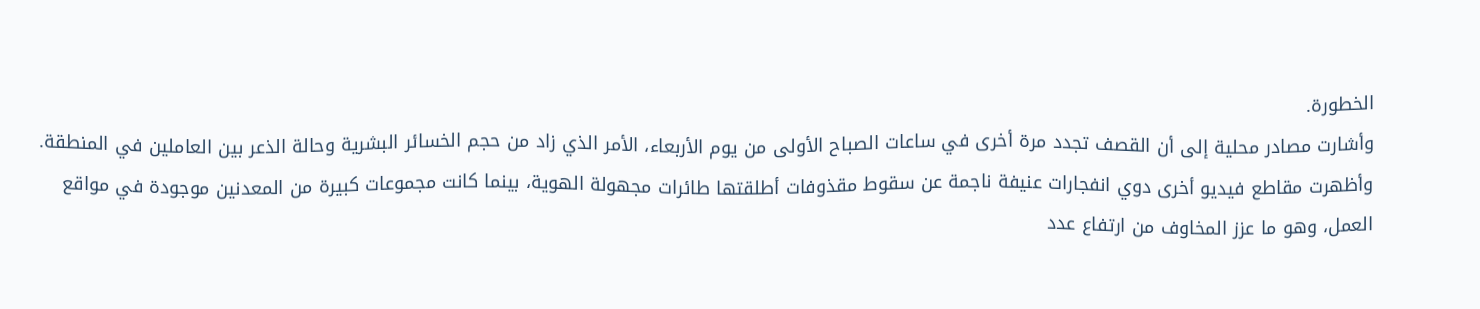الخطورة.
وأشارت مصادر محلية إلى أن القصف تجدد مرة أخرى في ساعات الصباح الأولى من يوم الأربعاء، الأمر الذي زاد من حجم الخسائر البشرية وحالة الذعر بين العاملين في المنطقة.
وأظهرت مقاطع فيديو أخرى دوي انفجارات عنيفة ناجمة عن سقوط مقذوفات أطلقتها طائرات مجهولة الهوية، بينما كانت مجموعات كبيرة من المعدنين موجودة في مواقع العمل، وهو ما عزز المخاوف من ارتفاع عدد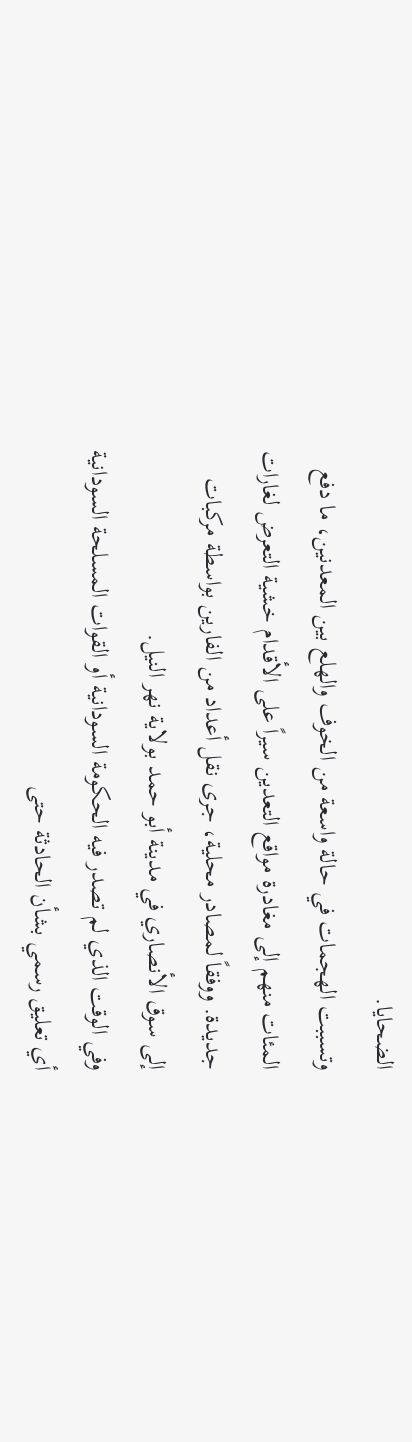الضحايا.
وتسببت الهجمات في حالة واسعة من الخوف والهلع بين المعدنين، ما دفع المئات منهم إلى مغادرة مواقع التعدين سيراً على الأقدام خشية التعرض لغارات جديدة. ووفقاً لمصادر محلية، جرى نقل أعداد من الفارين بواسطة مركبات إلى سوق الأنصاري في مدينة أبو حمد بولاية نهر النيل.
وفي الوقت الذي لم تصدر فيه الحكومة السودانية أو القوات المسلحة السودانية أي تعليق رسمي بشأن الحادثة حتى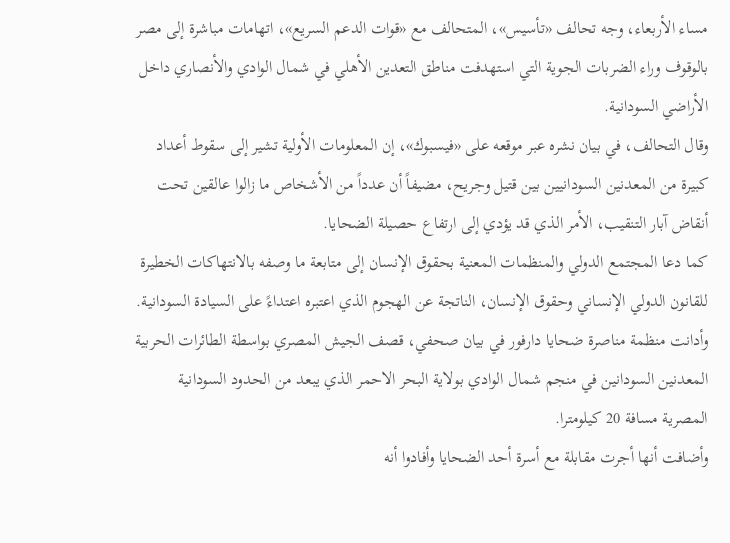مساء الأربعاء، وجه تحالف «تأسيس»، المتحالف مع «قوات الدعم السريع»، اتهامات مباشرة إلى مصر بالوقوف وراء الضربات الجوية التي استهدفت مناطق التعدين الأهلي في شمال الوادي والأنصاري داخل الأراضي السودانية.
وقال التحالف، في بيان نشره عبر موقعه على «فيسبوك»، إن المعلومات الأولية تشير إلى سقوط أعداد كبيرة من المعدنين السودانيين بين قتيل وجريح، مضيفاً أن عدداً من الأشخاص ما زالوا عالقين تحت أنقاض آبار التنقيب، الأمر الذي قد يؤدي إلى ارتفاع حصيلة الضحايا.
كما دعا المجتمع الدولي والمنظمات المعنية بحقوق الإنسان إلى متابعة ما وصفه بالانتهاكات الخطيرة للقانون الدولي الإنساني وحقوق الإنسان، الناتجة عن الهجوم الذي اعتبره اعتداءً على السيادة السودانية.
وأدانت منظمة مناصرة ضحايا دارفور في بيان صحفي، قصف الجيش المصري بواسطة الطائرات الحربية المعدنين السودانين في منجم شمال الوادي بولاية البحر الاحمر الذي يبعد من الحدود السودانية المصرية مسافة 20 كيلومترا.
وأضافت أنها أجرت مقابلة مع أسرة أحد الضحايا وأفادوا أنه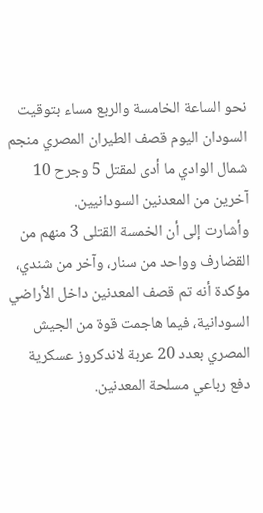نحو الساعة الخامسة والربع مساء بتوقيت السودان اليوم قصف الطيران المصري منجم شمال الوادي ما أدى لمقتل 5 وجرح 10 آخرين من المعدنين السودانيين.
وأشارت إلى أن الخمسة القتلى 3 منهم من القضارف وواحد من سنار، وآخر من شندي، مؤكدة أنه تم قصف المعدنين داخل الأراضي السودانية، فيما هاجمت قوة من الجيش المصري بعدد 20 عربة لاندكروز عسكرية دفع رباعي مسلحة المعدنين.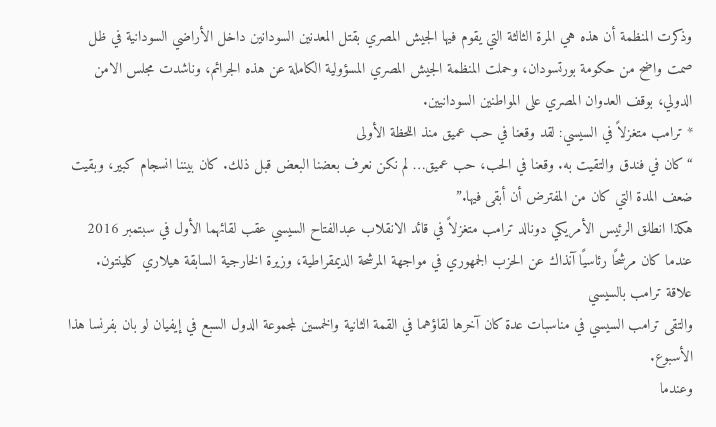وذكرت المنظمة أن هذه هي المرة الثالثة التي يقوم فيها الجيش المصري بقتل المعدنين السودانين داخل الأراضي السودانية في ظل صمت واضح من حكومة بورتسودان، وحملت المنظمة الجيش المصري المسؤولية الكاملة عن هذه الجرائم، وناشدت مجلس الامن الدولي، بوقف العدوان المصري على المواطنين السودانيين.
* ترامب متغزلاً في السيسي: لقد وقعنا في حب عميق منذ اللحظة الأولى
“كان في فندق والتقيت به. وقعنا في الحب، حب عميق… لم نكن نعرف بعضنا البعض قبل ذلك. كان بيننا انسجام كبير، وبقيت ضعف المدة التي كان من المفترض أن أبقى فيها.”
هكذا انطلق الرئيس الأمريكي دونالد ترامب متغزلاً في قائد الانقلاب عبدالفتاح السيسي عقب لقائهما الأول في سبتمبر 2016 عندما كان مرشحًا رئاسيًا آنذاك عن الحزب الجمهوري في مواجهة المرشحة الديمقراطية، وزيرة الخارجية السابقة هيلاري كلينتون.
علاقة ترامب بالسيسي
والتقى ترامب السيسي في مناسبات عدة كان آخرها لقاؤهما في القمة الثانية والخمسين لمجموعة الدول السبع في إيفيان لو بان بفرنسا هذا الأسبوع.
وعندما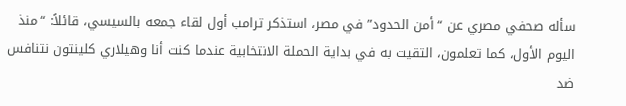سأله صحفي مصري عن “أمن الحدود” في مصر، استذكر ترامب أول لقاء جمعه بالسيسي، قائلاً: “منذ اليوم الأول، كما تعلمون، التقيت به في بداية الحملة الانتخابية عندما كنت أنا وهيلاري كلينتون نتنافس ضد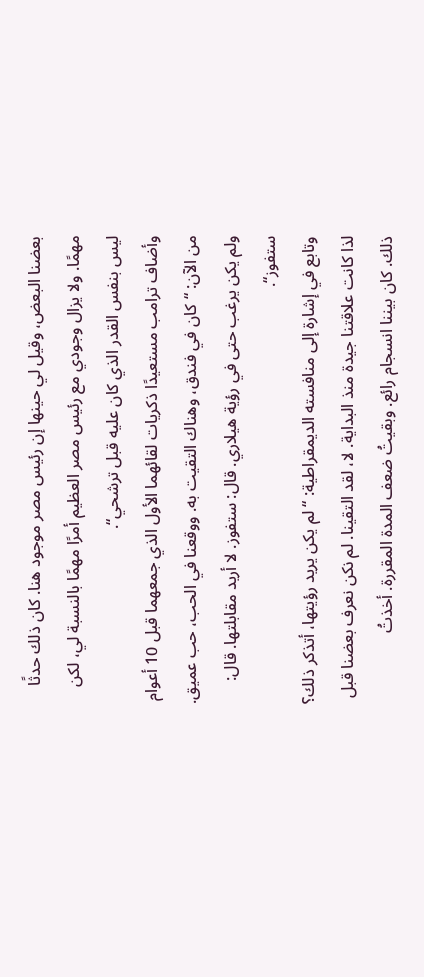بعضنا البعض، وقيل لي حينها إن رئيس مصر موجود هنا. كان ذلك حدثًا مهمًا. ولا يزال وجودي مع رئيس مصر العظيم أمرًا مهمًا بالنسبة لي، لكن ليس بنفس القدر الذي كان عليه قبل ترشحي“.
وأضاف ترامب مستعيدًا ذكريات لقائهما الأول الذي جمعهما قبل 10 أعوام من الآن: “كان في فندق، وهناك التقيت به. ووقعنا في الحب، حب عميق. ولم يكن يرغب حتى في رؤية هيلاري. قال: ستفوز. لا أريد مقابلتها. قال: ستفوز“.
وتابع في إشارة إلى منافسته الديمقراطية: “لم يكن يريد رؤيتها، أتذكر ذلك؟ لذا كانت علاقتنا جيدة منذ البداية. لا، لقد التقينا. لم نكن نعرف بعضنا قبل ذلك. كان بيننا انسجام رائع. وبقيتُ ضعف المدة المقررة. أخذتُ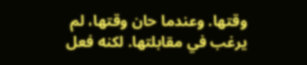وقتها. وعندما حان وقتها، لم يرغب في مقابلتها. لكنه فعل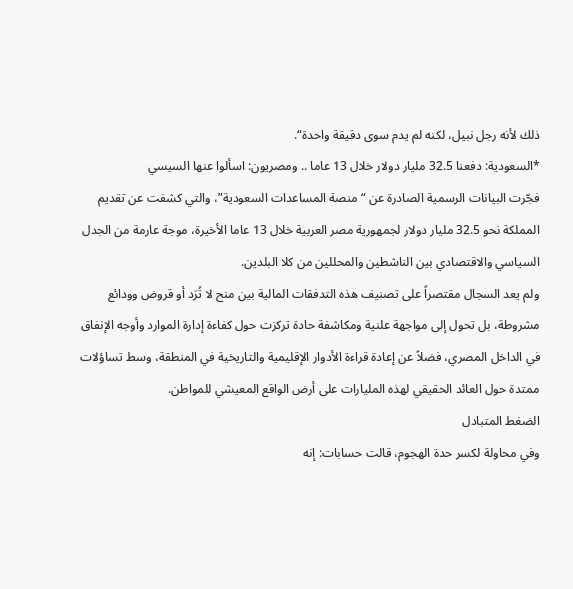ذلك لأنه رجل نبيل، لكنه لم يدم سوى دقيقة واحدة“.
*السعودية: دفعنا 32.5 مليار دولار خلال 13 عاما .. ومصريون: اسألوا عنها السيسي
فجّرت البيانات الرسمية الصادرة عن “منصة المساعدات السعودية”، والتي كشفت عن تقديم المملكة نحو 32.5 مليار دولار لجمهورية مصر العربية خلال 13 عاما الأخيرة، موجة عارمة من الجدل السياسي والاقتصادي بين الناشطين والمحللين من كلا البلدين.
ولم يعد السجال مقتصراً على تصنيف هذه التدفقات المالية بين منح لا تُرَد أو قروض وودائع مشروطة، بل تحول إلى مواجهة علنية ومكاشفة حادة تركزت حول كفاءة إدارة الموارد وأوجه الإنفاق في الداخل المصري، فضلاً عن إعادة قراءة الأدوار الإقليمية والتاريخية في المنطقة، وسط تساؤلات ممتدة حول العائد الحقيقي لهذه المليارات على أرض الواقع المعيشي للمواطن.
الضغط المتبادل
وفي محاولة لكسر حدة الهجوم، قالت حسابات: إنه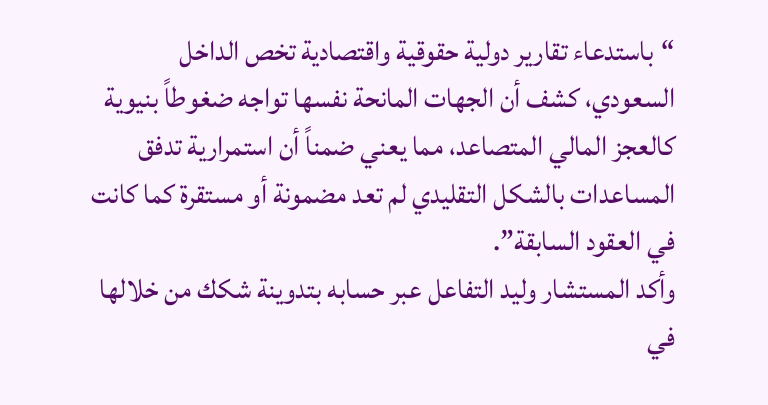“باستدعاء تقارير دولية حقوقية واقتصادية تخص الداخل السعودي، كشف أن الجهات المانحة نفسها تواجه ضغوطاً بنيوية كالعجز المالي المتصاعد، مما يعني ضمناً أن استمرارية تدفق المساعدات بالشكل التقليدي لم تعد مضمونة أو مستقرة كما كانت في العقود السابقة”.
وأكد المستشار وليد التفاعل عبر حسابه بتدوينة شكك من خلالها في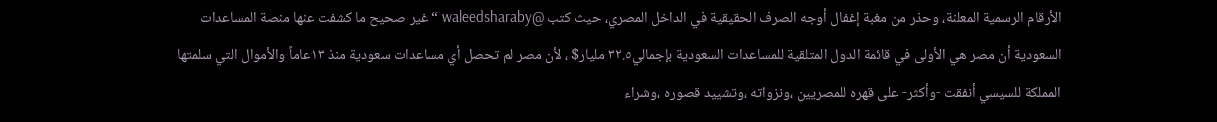الأرقام الرسمية المعلنة، وحذر من مغبة إغفال أوجه الصرف الحقيقية في الداخل المصري، حيث كتب @waleedsharaby “غير صحيح ما كشفت عنها منصة المساعدات السعودية أن مصر هي الأولى في قائمة الدول المتلقية للمساعدات السعودية بإجمالي٣٢.٥ مليار$ ، لأن مصر لم تحصل أي مساعدات سعودية منذ ١٣عاماً والأموال التي سلمتها المملكة للسيسي أنفقت -وأكثر- على قهره للمصريين ،ونزواته ،وتشييد قصوره ،وشراء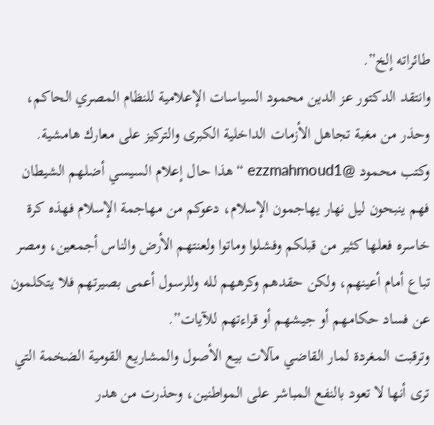طائراته إلخ”.
وانتقد الدكتور عز الدين محمود السياسات الإعلامية للنظام المصري الحاكم، وحذر من مغبة تجاهل الأزمات الداخلية الكبرى والتركيز على معارك هامشية.
وكتب محمود @ezzmahmoud1 “هذا حال إعلام السيسي أضلهم الشيطان فهم ينبحون ليل نهار يهاجمون الإسلام، دعوكم من مهاجمة الإسلام فهذه كرة خاسره فعلها كثير من قبلكم وفشلوا وماتوا ولعنتهم الأرض والناس أجمعين، ومصر تباع أمام أعينهم، ولكن حقدهم وكرههم لله وللرسول أعمى بصيرتهم فلا يتكلمون عن فساد حكامهم أو جيشهم أو قراءتهم للآيات”.
وترقبت المغردة لمار القاضي مآلات بيع الأصول والمشاريع القومية الضخمة التي ترى أنها لا تعود بالنفع المباشر على المواطنين، وحذرت من هدر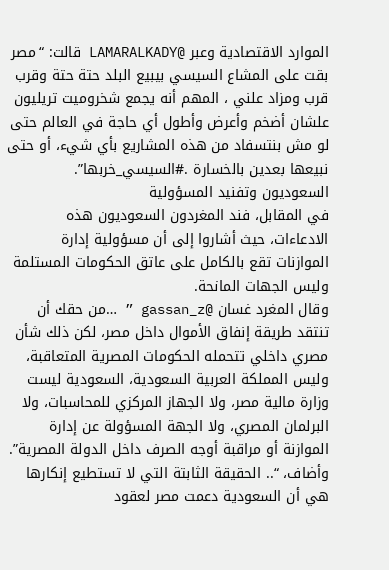الموارد الاقتصادية وعبر @LAMARALKADY قالت: “مصر بقت على المشاع السيسي بيبيع البلد حتة حتة وقرب قرب ومزاد علني ، المهم أنه يجمع شخروميت تريليون علشان أضخم وأعرض وأطول أي حاجة في العالم حتى لو مش بنتسفاد من هذه المشاريع بأي شيء، أو حتى نبيعها بعدين بالخسارة .#السيسي_خربها”.
السعوديون وتفنيد المسؤولية
في المقابل، فند المغردون السعوديون هذه الادعاءات، حيث أشاروا إلى أن مسؤولية إدارة الموازنات تقع بالكامل على عاتق الحكومات المستلمة وليس الجهات المانحة.
وقال المغرد غسان @gassan_z ” …من حقك أن تنتقد طريقة إنفاق الأموال داخل مصر، لكن ذلك شأن مصري داخلي تتحمله الحكومات المصرية المتعاقبة، وليس المملكة العربية السعودية، السعودية ليست وزارة مالية مصر، ولا الجهاز المركزي للمحاسبات، ولا البرلمان المصري، ولا الجهة المسؤولة عن إدارة الموازنة أو مراقبة أوجه الصرف داخل الدولة المصرية”.
وأضاف، “.. الحقيقة الثابتة التي لا تستطيع إنكارها هي أن السعودية دعمت مصر لعقود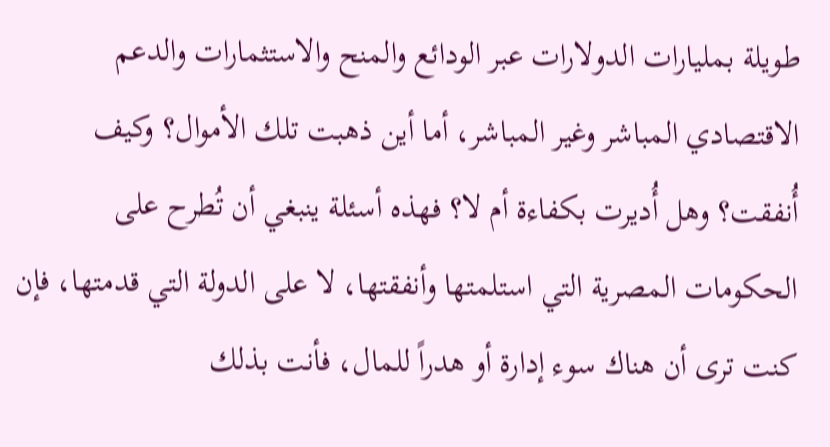طويلة بمليارات الدولارات عبر الودائع والمنح والاستثمارات والدعم الاقتصادي المباشر وغير المباشر، أما أين ذهبت تلك الأموال؟ وكيف أُنفقت؟ وهل أُديرت بكفاءة أم لا؟ فهذه أسئلة ينبغي أن تُطرح على الحكومات المصرية التي استلمتها وأنفقتها، لا على الدولة التي قدمتها، فإن كنت ترى أن هناك سوء إدارة أو هدراً للمال، فأنت بذلك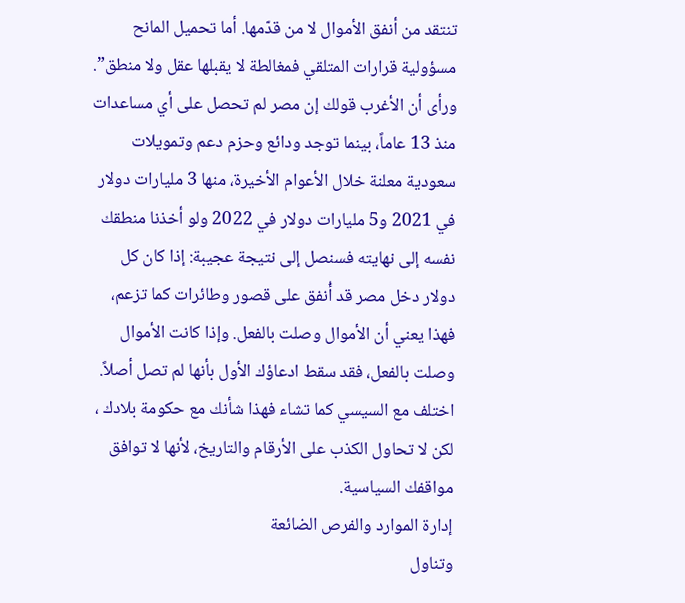تنتقد من أنفق الأموال لا من قدّمها. أما تحميل المانح مسؤولية قرارات المتلقي فمغالطة لا يقبلها عقل ولا منطق”.
ورأى أن الأغرب قولك إن مصر لم تحصل على أي مساعدات منذ 13 عاماً، بينما توجد ودائع وحزم دعم وتمويلات سعودية معلنة خلال الأعوام الأخيرة، منها 3 مليارات دولار في 2021 و5 مليارات دولار في 2022 ولو أخذنا منطقك نفسه إلى نهايته فسنصل إلى نتيجة عجيبة: إذا كان كل دولار دخل مصر قد أُنفق على قصور وطائرات كما تزعم، فهذا يعني أن الأموال وصلت بالفعل. وإذا كانت الأموال وصلت بالفعل، فقد سقط ادعاؤك الأول بأنها لم تصل أصلاً. اختلف مع السيسي كما تشاء فهذا شأنك مع حكومة بلادك ، لكن لا تحاول الكذب على الأرقام والتاريخ، لأنها لا توافق مواقفك السياسية.
إدارة الموارد والفرص الضائعة
وتناول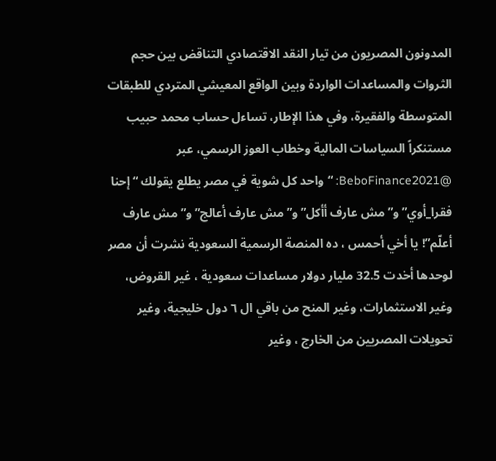المدونون المصريون من تيار النقد الاقتصادي التناقض بين حجم الثروات والمساعدات الواردة وبين الواقع المعيشي المتردي للطبقات المتوسطة والفقيرة، وفي هذا الإطار، تساءل حساب محمد حبيب مستنكراً السياسات المالية وخطاب العوز الرسمي، عبر @BeboFinance2021: “واحد كل شوية في مصر يطلع يقولك “إحنا فقرا_أوي” و”مش عارف أأكل” و”مش عارف أعالج” و”مش عارف أعلّم”! يا أخي أحمس ، ده المنصة الرسمية السعودية نشرت أن مصر لوحدها أخدت 32.5 مليار دولار مساعدات سعودية ، غير القروض، وغير الاستثمارات، وغير المنح من باقي ال ٦ دول خليجية، وغير تحويلات المصريين من الخارج ، وغير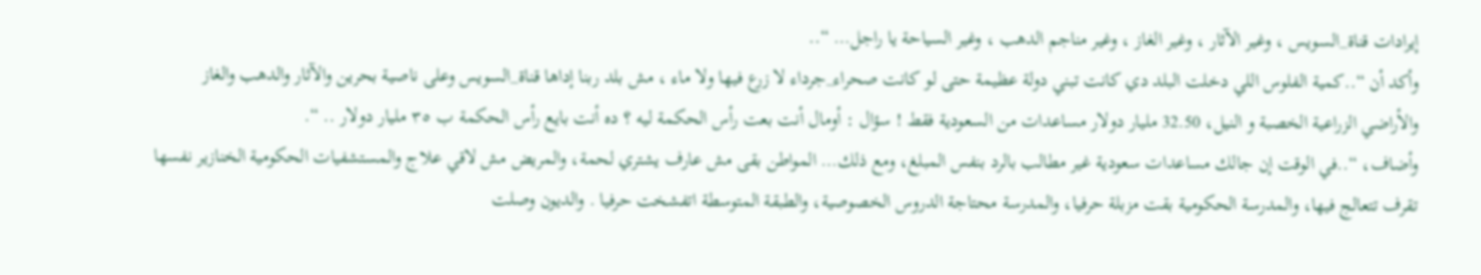إيرادات قناة_السويس ، وغير الآثار ، وغير الغاز ، وغير مناجم الدهب ، وغير السياحة يا راجل… “..
وأكد أن “..كمية الفلوس اللي دخلت البلد دي كانت تبني دولة عظيمة حتى لو كانت صحراء_جرداء لا زرع فيها ولا ماء ، مش بلد ربنا إداها قناة_السويس وعلى ناصية بحرين والآثار والدهب والغاز والأراضي الزراعية الخصبة و النيل، 32.50 مليار دولار مساعدات من السعودية فقط ! سؤال : أومال أنت بعت رأس الحكمة ليه ؟ ده أنت بايع رأس الحكمة ب ٣٥ مليار دولار .. “.
وأضاف، “..في الوقت إن جالك مساعدات سعودية غير مطالب بالرد بنفس المبلغ، ومع ذلك… المواطن بقى مش عارف يشتري لحمة، والمريض مش لاقي علاج والمستشفيات الحكومية الخنازير نفسها تقرف تتعالج فيها، والمدرسة الحكومية بقت مزبلة حرفيا، والمدرسة محتاجة الدروس الخصوصية، والطبقة المتوسطة اتفشخت حرفيا . والديون وصلت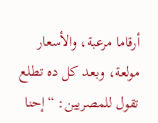أرقاما مرعبة، والأسعار مولعة، وبعد كل ده تطلع تقول للمصريين: “إحنا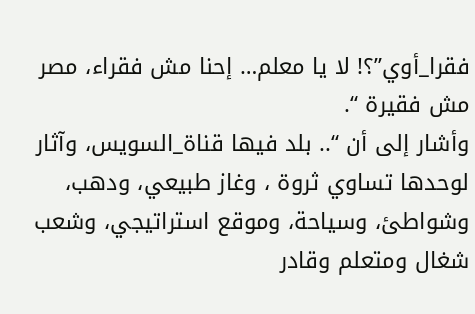فقرا_أوي”؟! لا يا معلم… إحنا مش فقراء، مصر مش فقيرة “.
وأشار إلى أن “.. بلد فيها قناة_السويس، وآثار لوحدها تساوي ثروة ، وغاز طبيعي، ودهب، وشواطئ، وسياحة، وموقع استراتيجي، وشعب شغال ومتعلم وقادر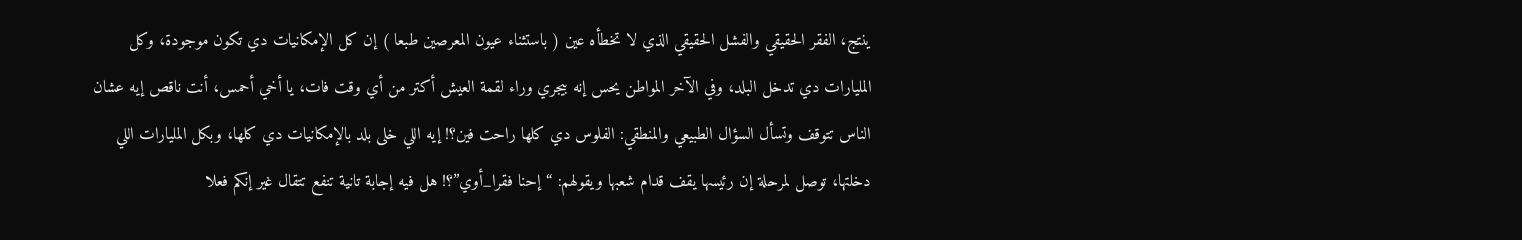ينتج، الفقر الحقيقي والفشل الحقيقي الذي لا تخطأه عين ( باستثناء عيون المعرصين طبعا ) إن كل الإمكانيات دي تكون موجودة، وكل المليارات دي تدخل البلد، وفي الآخر المواطن يحس إنه بيجري وراء لقمة العيش أكتر من أي وقت فات، يا أخي أحمس، أنت ناقص إيه عشان الناس تتوقف وتسأل السؤال الطبيعي والمنطقي: الفلوس دي كلها راحت فين؟! إيه اللي خلى بلد بالإمكانيات دي كلها، وبكل المليارات اللي دخلتها، توصل لمرحلة إن رئيسها يقف قدام شعبها ويقولهم: “إحنا فقرا_أوي”؟! هل فيه إجابة تانية تنفع تتقال غير إنكم فعلا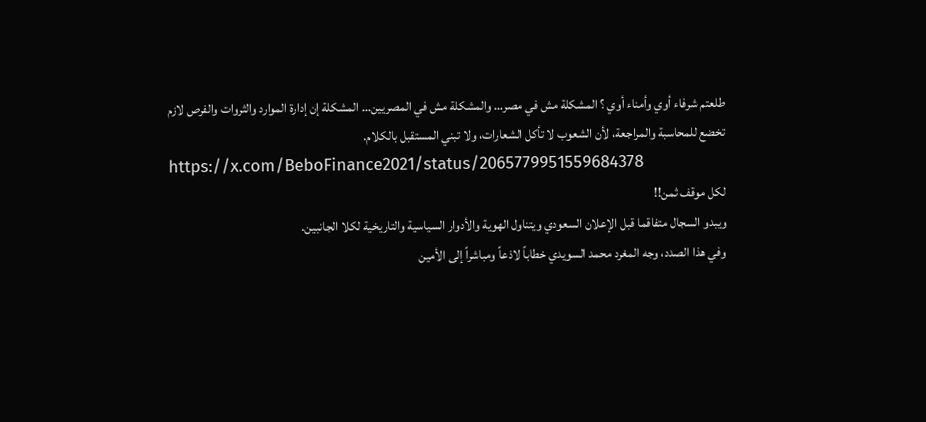طلعتم شرفاء أوي وأمناء أوي ؟ المشكلة مش في مصر… والمشكلة مش في المصريين… المشكلة إن إدارة الموارد والثروات والفرص لازم تخضع للمحاسبة والمراجعة، لأن الشعوب لا تأكل الشعارات، ولا تبني المستقبل بالكلام.
https://x.com/BeboFinance2021/status/2065779951559684378
لكل موقف ثمن!!
ويبدو السجال متفاقما قبل الإعلان السعودي ويتناول الهوية والأدوار السياسية والتاريخية لكلا الجانبين.
وفي هذا الصدد، وجه المغرد محمد السويدي خطاباً لاذعاً ومباشراً إلى الأمين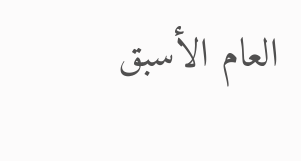العام الأسبق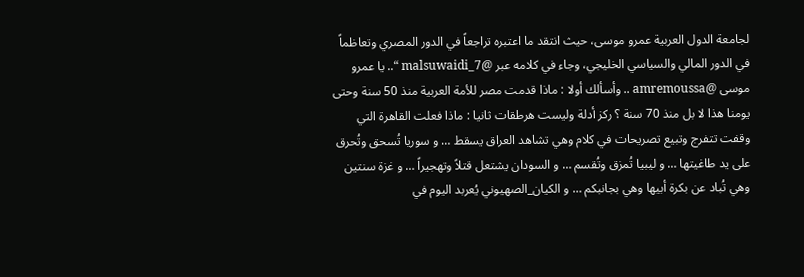لجامعة الدول العربية عمرو موسى، حيث انتقد ما اعتبره تراجعاً في الدور المصري وتعاظماً في الدور المالي والسياسي الخليجي، وجاء في كلامه عبر @malsuwaidi_7 “.. يا عمرو موسى @amremoussa .. وأسألك أولا : ماذا قدمت مصر للأمة العربية منذ 50 سنة وحتى يومنا هذا لا بل منذ 70 سنة ؟ ركز أدلة وليست هرطقات ثانيا : ماذا فعلت القاهرة التي وقفت تتفرج وتبيع تصريحات في كلام وهي تشاهد العراق يسقط … و سوريا تُسحق وتُحرق على يد طاغيتها … و ليبيا تُمزق وتُقسم … و السودان يشتعل قتلاً وتهجيراً … و غزة سنتين وهي تُباد عن بكرة أبيها وهي بجانبكم … و الكيان_الصهيوني يُعربد اليوم في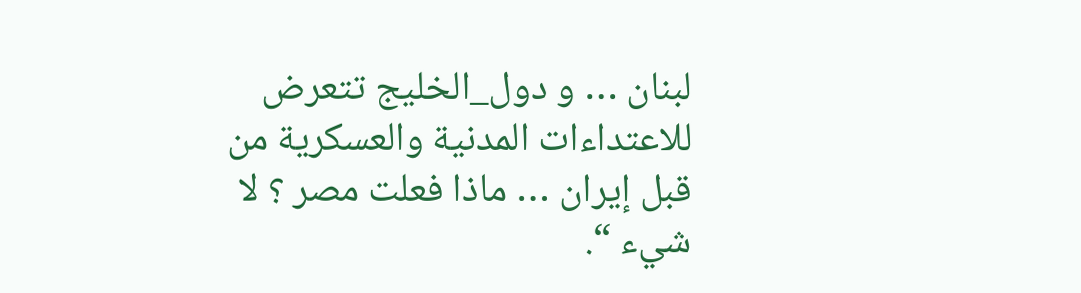لبنان … و دول_الخليج تتعرض للاعتداءات المدنية والعسكرية من قبل إيران … ماذا فعلت مصر ؟ لا شيء “.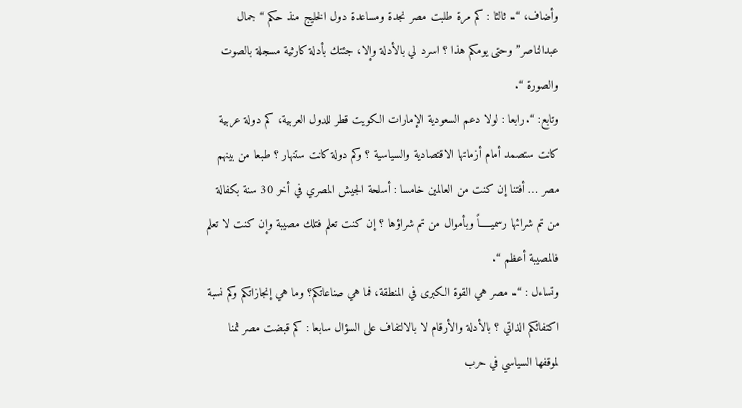وأضاف، “.. ثالثا : كم مرة طلبت مصر نجدة ومساعدة دول الخليج منذ حكم “جمال عبدالناصر” وحتى يومكم هذا ؟ اسرد لي بالأدلة وإلا، جئتك بأدلة كارثية مسجلة بالصوت والصورة “.
وتابع: “. رابعا : لولا دعم السعودية الإمارات الكويت قطر للدول العربية، كم دولة عربية كانت ستصمد أمام أزماتها الاقتصادية والسياسية ؟ وكم دولة كانت ستنهار ؟ طبعا من بينهم مصر … أفتنا إن كنت من العالمين خامسا : أسلحة الجيش المصري في أخر 30 سنة بكفالة من تم شرائها رسميـــــاً وبأموال من تم شراؤها ؟ إن كنت تعلم فتلك مصيبة وإن كنت لا تعلم فالمصيبة أعظم “.
وتساءل : “.. مصر هي القوة الكبرى في المنطقة، فما هي صناعاتكم؟ وما هي إنجازاتكم وكم نسبة اكتفائكم الذاتي ؟ بالأدلة والأرقام لا بالالتفاف على السؤال سابعا : كم قبضت مصر ثمنا لموقفها السياسي في حرب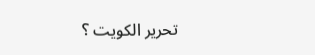تحرير الكويت ؟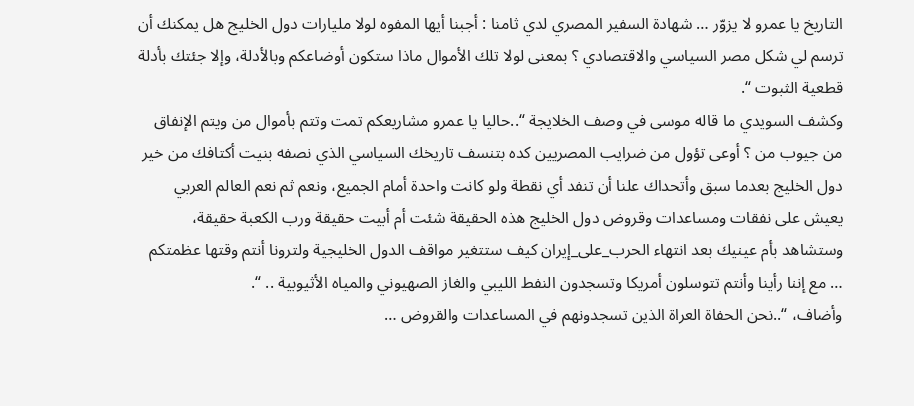التاريخ يا عمرو لا يزوّر … شهادة السفير المصري لدي ثامنا : أجبنا أيها المفوه لولا مليارات دول الخليج هل يمكنك أن ترسم لي شكل مصر السياسي والاقتصادي ؟ بمعنى لولا تلك الأموال ماذا ستكون أوضاعكم وبالأدلة، وإلا جئتك بأدلة قطعية الثبوت “.
وكشف السويدي ما قاله موسى في وصف الخلايجة “..حاليا يا عمرو مشاريعكم تمت وتتم بأموال من ويتم الإنفاق من جيوب من ؟ أوعى تؤول من ضرايب المصريين كده بتنسف تاريخك السياسي الذي نصفه بنيت أكتافك من خير دول الخليج بعدما سبق وأتحداك علنا أن تنفد أي نقطة ولو كانت واحدة أمام الجميع، ونعم ثم نعم العالم العربي يعيش على نفقات ومساعدات وقروض دول الخليج هذه الحقيقة شئت أم أبيت حقيقة ورب الكعبة حقيقة، وستشاهد بأم عينيك بعد انتهاء الحرب_على_إيران كيف ستتغير مواقف الدول الخليجية ولترونا أنتم وقتها عظمتكم … مع إننا رأينا وأنتم تتوسلون أمريكا وتسجدون النفط الليبي والغاز الصهيوني والمياه الأثيوبية .. “.
وأضاف، “..نحن الحفاة العراة الذين تسجدونهم في المساعدات والقروض …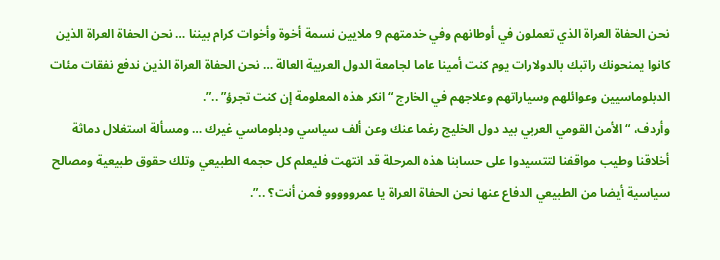نحن الحفاة العراة الذي تعملون في أوطانهم وفي خدمتهم 9 ملايين نسمة أخوة وأخوات كرام بيننا … نحن الحفاة العراة الذين كانوا يمنحونك راتبك بالدولارات يوم كنت أمينا عاما لجامعة الدول العربية العالة … نحن الحفاة العراة الذين ندفع نفقات مئات الدبلوماسيين وعوائلهم وسياراتهم وعلاجهم في الخارج “انكر هذه المعلومة إن كنت تجرؤ” ..”.
وأردف، “الأمن القومي العربي بيد دول الخليج رغما عنك وعن ألف سياسي ودبلوماسي غيرك … ومسألة استغلال دماثة أخلاقنا وطيب مواقفنا لتتسيدوا على حسابنا هذه المرحلة قد انتهت فليعلم كل حجمه الطبيعي وتلك حقوق طبيعية ومصالح سياسية أيضا من الطبيعي الدفاع عنها نحن الحفاة العراة يا عمرووووو فمن أنت؟ ..”.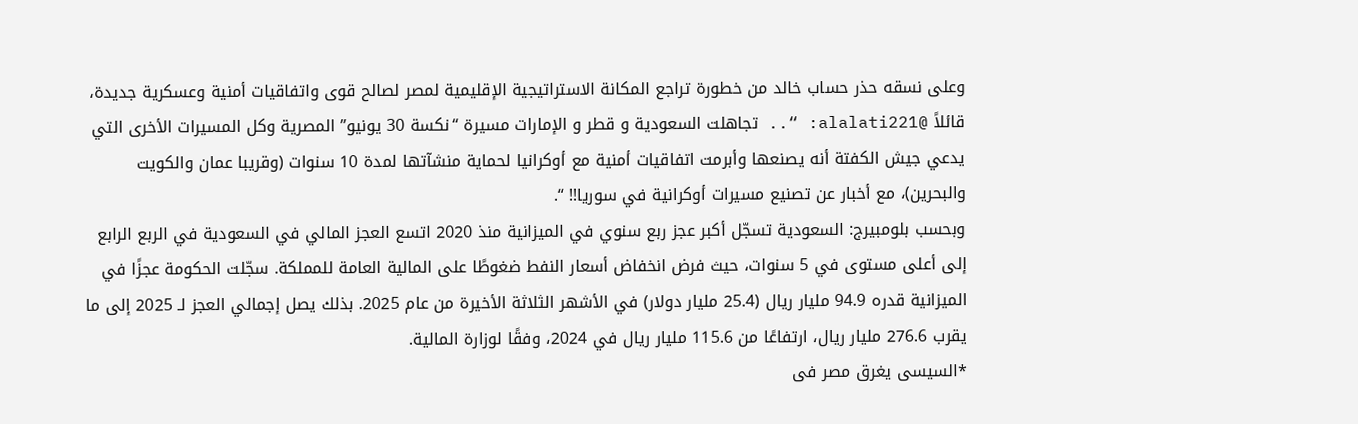وعلى نسقه حذر حساب خالد من خطورة تراجع المكانة الاستراتيجية الإقليمية لمصر لصالح قوى واتفاقيات أمنية وعسكرية جديدة، قائلاً @alalati221: “.. تجاهلت السعودية و قطر و الإمارات مسيرة “نكسة 30 يونيو” المصرية وكل المسيرات الأخرى التي يدعي جيش الكفتة أنه يصنعها وأبرمت اتفاقيات أمنية مع أوكرانيا لحماية منشآتها لمدة 10 سنوات (وقريبا عمان والكويت والبحرين)، مع أخبار عن تصنيع مسيرات أوكرانية في سوريا!! “.
وبحسب بلومبيرج: السعودية تسجّل أكبر عجز ربع سنوي في الميزانية منذ 2020 اتسع العجز المالي في السعودية في الربع الرابع إلى أعلى مستوى في 5 سنوات، حيث فرض انخفاض أسعار النفط ضغوطًا على المالية العامة للمملكة. سجّلت الحكومة عجزًا في الميزانية قدره 94.9 مليار ريال (25.4 مليار دولار) في الأشهر الثلاثة الأخيرة من عام 2025. بذلك يصل إجمالي العجز لـ 2025 إلى ما يقرب 276.6 مليار ريال، ارتفاعًا من 115.6 مليار ريال في 2024، وفقًا لوزارة المالية.
*السيسى يغرق مصر فى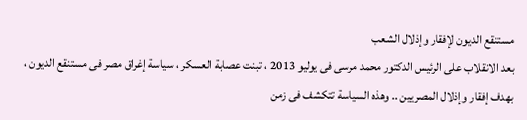مستنقع الديون لإفقار وإذلال الشعب
بعد الانقلاب على الرئيس الدكتور محمد مرسى فى يوليو 2013 ، تبنت عصابة العسكر ، سياسة إغراق مصر فى مستنقع الديون ، بهدف إفقار وإذلال المصريين .. وهذه السياسة تتكشف فى زمن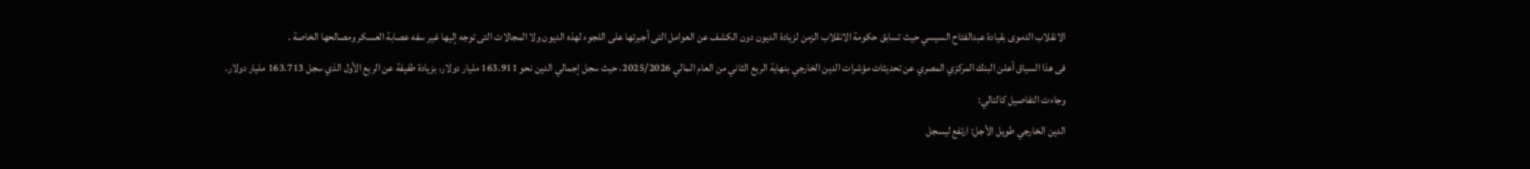الانقلاب الدموى بقيادة عبدالفتاح السيسي حيث تسابق حكومة الانقلاب الزمن لزيادة الديون دون الكشف عن العوامل التى أجبرتها على اللجوء لهذه الديون ولا المجالات التى توجه إليها غير سفه عصابة العسكر ومصالحها الخاصة .
فى هذا السياق أعلن البنك المركزي المصري عن تحديثات مؤشرات الدين الخارجي بنهاية الربع الثاني من العام المالي 2025/2026، حيث سجل إجمالي الدين نحو 163.911 مليار دولار، بزيادة طفيفة عن الربع الأول الذي سجل 163.713 مليار دولار.
وجاءت التفاصيل كالتالي:
الدين الخارجي طويل الأجل: ارتفع ليسجل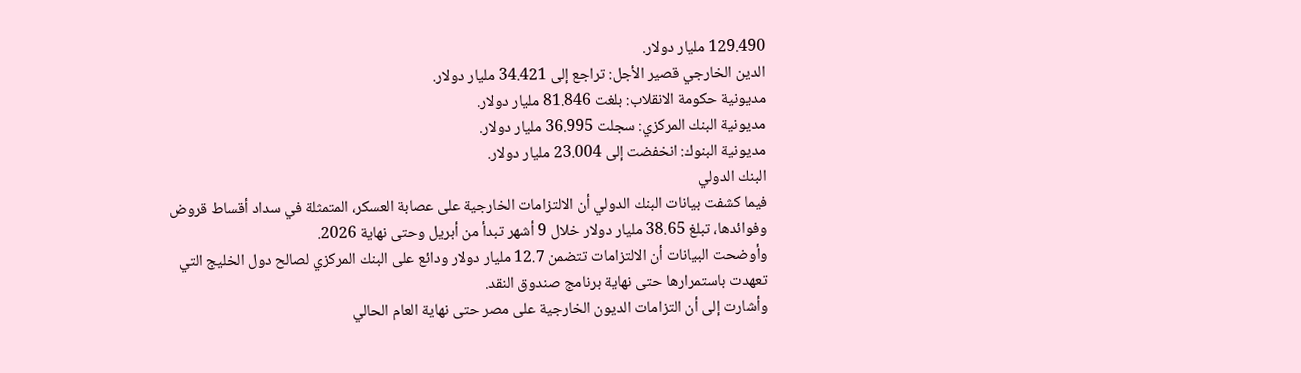129.490 مليار دولار.
الدين الخارجي قصير الأجل: تراجع إلى 34.421 مليار دولار.
مديونية حكومة الانقلاب: بلغت 81.846 مليار دولار.
مديونية البنك المركزي: سجلت 36.995 مليار دولار.
مديونية البنوك: انخفضت إلى 23.004 مليار دولار.
البنك الدولي
فيما كشفت بيانات البنك الدولي أن الالتزامات الخارجية على عصابة العسكر، المتمثلة في سداد أقساط قروض وفوائدها، تبلغ 38.65 مليار دولار خلال 9 أشهر تبدأ من أبريل وحتى نهاية 2026.
وأوضحت البيانات أن الالتزامات تتضمن 12.7 مليار دولار ودائع على البنك المركزي لصالح دول الخليج التي تعهدت باستمرارها حتى نهاية برنامج صندوق النقد.
وأشارت إلى أن التزامات الديون الخارجية على مصر حتى نهاية العام الحالي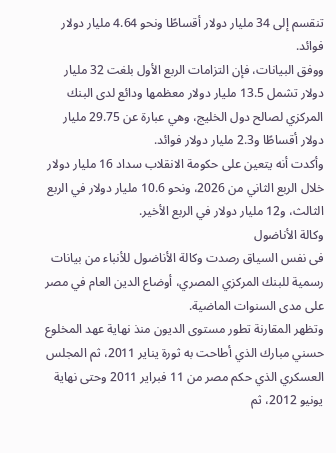تنقسم إلى 34 مليار دولار أقساطًا ونحو 4.64 مليار دولار فوائد.
ووفق البيانات، فإن التزامات الربع الأول بلغت 32 مليار دولار تشمل 13.5 مليار دولار معظمها ودائع لدى البنك المركزي لصالح دول الخليج، وهي عبارة عن 29.75 مليار دولار أقساطًا و2.3 مليار دولار فوائد.
وأكدت أنه يتعين على حكومة الانقلاب سداد 16 مليار دولار خلال الربع الثاني من 2026، ونحو 10.6 مليار دولار في الربع الثالث، و12 مليار دولار في الربع الأخير.
وكالة الأناضول
فى نفس السياق رصدت وكالة الأناضول للأنباء من بيانات رسمية للبنك المركزي المصري، أوضاع الدين العام في مصر على مدى السنوات الماضية.
وتظهر المقارنة تطور مستوى الديون منذ نهاية عهد المخلوع حسني مبارك الذي أطاحت به ثورة يناير 2011، ثم المجلس العسكري الذي حكم مصر من 11 فبراير 2011 وحتى نهاية يونيو 2012، ثم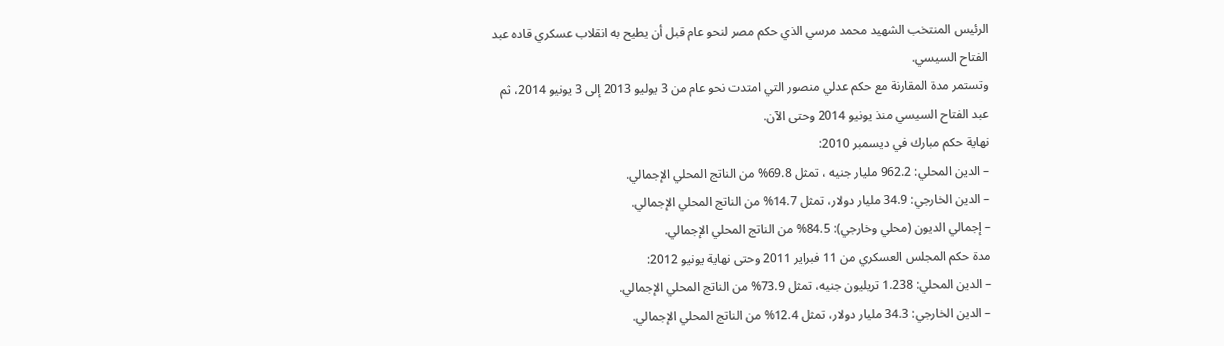الرئيس المنتخب الشهيد محمد مرسي الذي حكم مصر لنحو عام قبل أن يطيح به انقلاب عسكري قاده عبد الفتاح السيسي.
وتستمر مدة المقارنة مع حكم عدلي منصور التي امتدت نحو عام من 3 يوليو 2013 إلى 3 يونيو 2014، ثم عبد الفتاح السيسي منذ يونيو 2014 وحتى الآن.
نهاية حكم مبارك في ديسمبر 2010:
– الدين المحلي: 962.2 مليار جنيه ، تمثل 69.8% من الناتج المحلي الإجمالي.
– الدين الخارجي: 34.9 مليار دولار، تمثل 14.7% من الناتج المحلي الإجمالي.
– إجمالي الديون (محلي وخارجي): 84.5% من الناتج المحلي الإجمالي.
مدة حكم المجلس العسكري من 11 فبراير 2011 وحتى نهاية يونيو 2012:
– الدين المحلي: 1.238 تريليون جنيه، تمثل 73.9% من الناتج المحلي الإجمالي.
– الدين الخارجي: 34.3 مليار دولار، تمثل 12.4% من الناتج المحلي الإجمالي.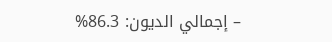– إجمالي الديون: 86.3%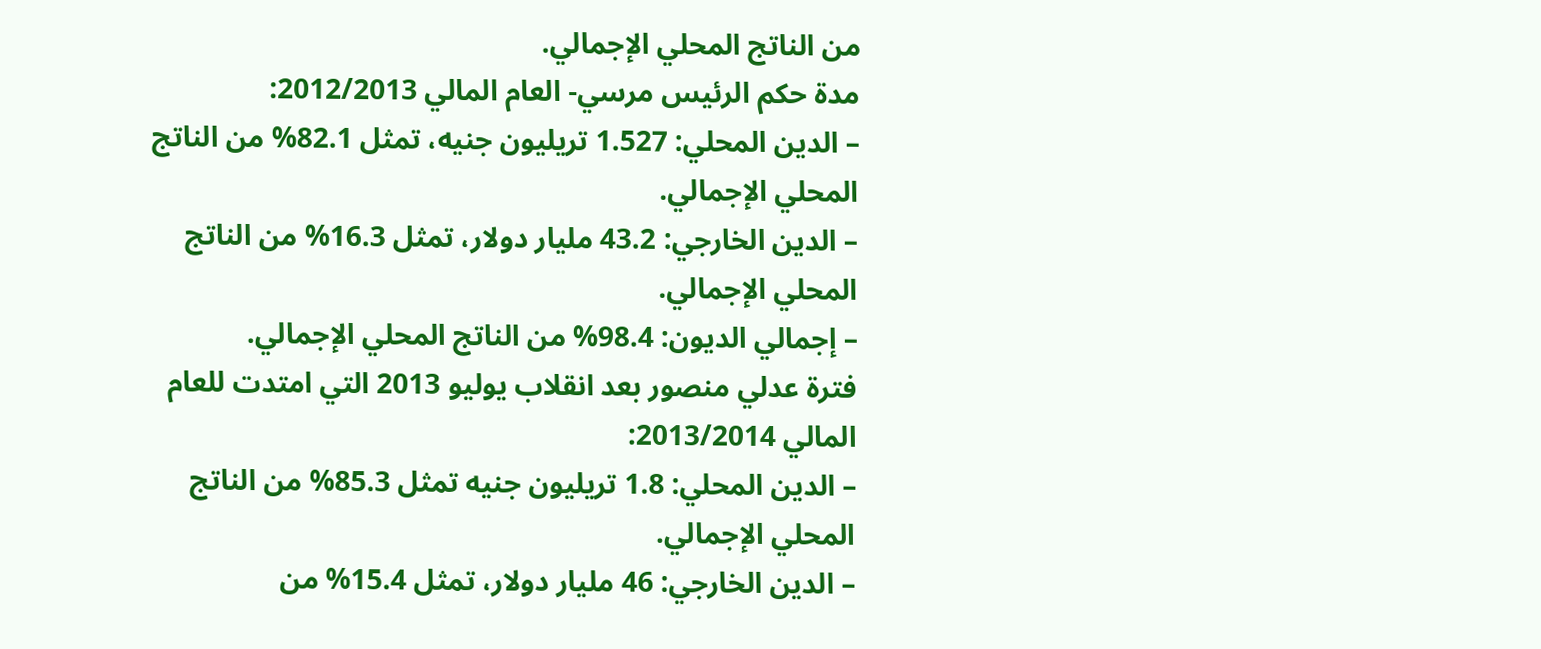من الناتج المحلي الإجمالي.
مدة حكم الرئيس مرسي- العام المالي 2012/2013:
– الدين المحلي: 1.527 تريليون جنيه، تمثل 82.1% من الناتج المحلي الإجمالي.
– الدين الخارجي: 43.2 مليار دولار، تمثل 16.3% من الناتج المحلي الإجمالي.
– إجمالي الديون: 98.4% من الناتج المحلي الإجمالي.
فترة عدلي منصور بعد انقلاب يوليو 2013 التي امتدت للعام المالي 2013/2014:
– الدين المحلي: 1.8 تريليون جنيه تمثل 85.3% من الناتج المحلي الإجمالي.
– الدين الخارجي: 46 مليار دولار، تمثل 15.4% من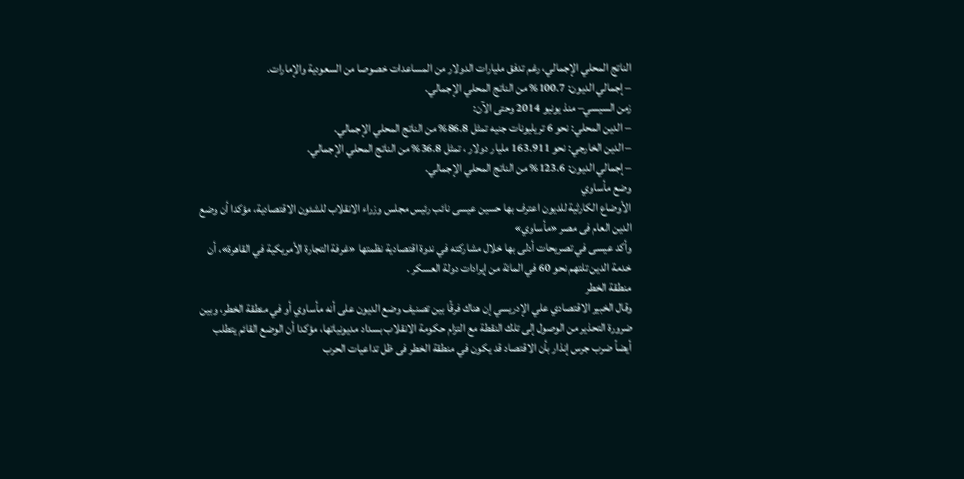الناتج المحلي الإجمالي، رغم تدفق مليارات الدولار من المساعدات خصوصا من السعودية والإمارات.
– إجمالي الديون: 100.7% من الناتج المحلي الإجمالي.
زمن السيسي– منذ يونيو 2014 وحتى الآن:
– الدين المحلي: نحو 6 تريليونات جنيه تمثل 86.8% من الناتج المحلي الإجمالي.
– الدين الخارجي: نحو 163.911 مليار دولار ، تمثل 36.8% من الناتج المحلي الإجمالي.
– إجمالي الديون: 123.6% من الناتج المحلي الإجمالي.
وضع مأساوي
الأوضاع الكارثية للديون اعترف بها حسين عيسى نائب رئيس مجلس وزراء الانقلاب للشئون الاقتصادية، مؤكدا أن وضع الدين العام فى مصر «مأساوي»
وأكد عيسى في تصريحات أدلى بها خلال مشاركته في ندوة اقتصادية نظمتها «غرفة التجارة الأمريكية في القاهرة»، أن خدمة الدين تلتهم نحو 60 في المائة من إيرادات دولة العسكر .
منطقة الخطر
وقال الخبير الاقتصادي علي الإدريسي إن هناك فرقًا بين تصنيف وضع الديون على أنه مأساوي أو في منطقة الخطر، وبين ضرورة التحذير من الوصول إلى تلك النقطة مع التزام حكومة الانقلاب بسداد مديونياتها، مؤكدا أن الوضع القائم يتطلب أيضاً ضرب جرس إنذار بأن الاقتصاد قد يكون في منطقة الخطر فى ظل تداعيات الحرب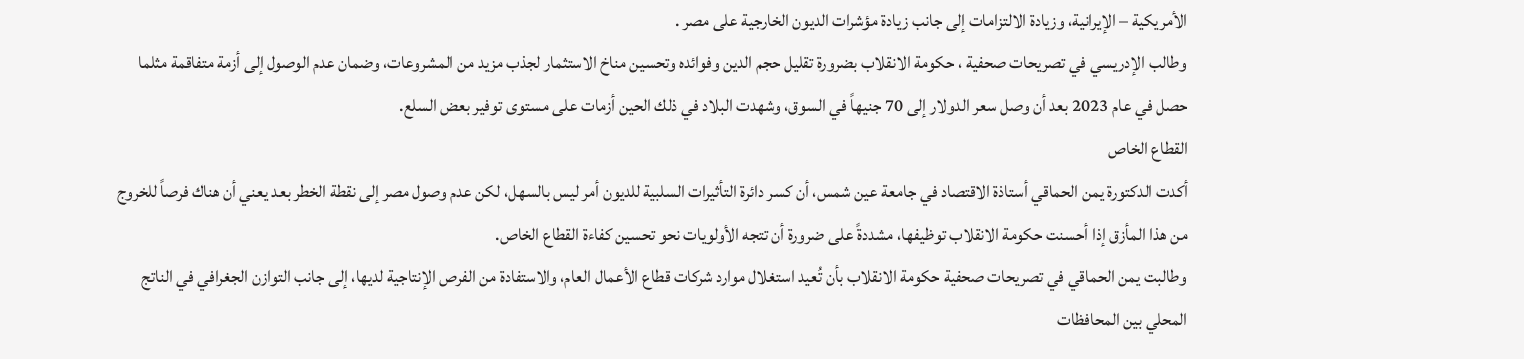الأمريكية – الإيرانية، وزيادة الالتزامات إلى جانب زيادة مؤشرات الديون الخارجية على مصر .
وطالب الإدريسي في تصريحات صحفية ، حكومة الانقلاب بضرورة تقليل حجم الدين وفوائده وتحسين مناخ الاستثمار لجذب مزيد من المشروعات، وضمان عدم الوصول إلى أزمة متفاقمة مثلما حصل في عام 2023 بعد أن وصل سعر الدولار إلى 70 جنيهاً في السوق، وشهدت البلاد في ذلك الحين أزمات على مستوى توفير بعض السلع.
القطاع الخاص
أكدت الدكتورة يمن الحماقي أستاذة الاقتصاد في جامعة عين شمس، أن كسر دائرة التأثيرات السلبية للديون أمر ليس بالسهل، لكن عدم وصول مصر إلى نقطة الخطر بعد يعني أن هناك فرصاً للخروج من هذا المأزق إذا أحسنت حكومة الانقلاب توظيفها، مشددةً على ضرورة أن تتجه الأولويات نحو تحسين كفاءة القطاع الخاص.
وطالبت يمن الحماقي في تصريحات صحفية حكومة الانقلاب بأن تُعيد استغلال موارد شركات قطاع الأعمال العام، والاستفادة من الفرص الإنتاجية لديها، إلى جانب التوازن الجغرافي في الناتج المحلي بين المحافظات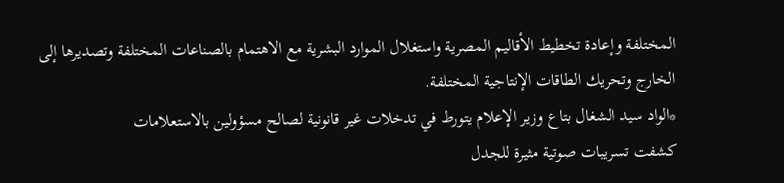المختلفة وإعادة تخطيط الأقاليم المصرية واستغلال الموارد البشرية مع الاهتمام بالصناعات المختلفة وتصديرها إلى الخارج وتحريك الطاقات الإنتاجية المختلفة.
*الواد سيد الشغال بتاع وزير الإعلام يتورط في تدخلات غير قانونية لصالح مسؤولين بالاستعلامات
كشفت تسريبات صوتية مثيرة للجدل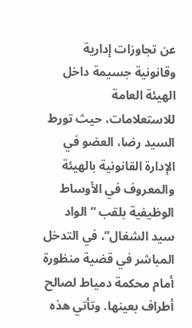عن تجاوزات إدارية وقانونية جسيمة داخل الهيئة العامة للاستعلامات، حيث تورط السيد رضا، العضو في الإدارة القانونية بالهيئة والمعروف في الأوساط الوظيفية بلقب “الواد سيد الشغال”، في التدخل المباشر في قضية منظورة أمام محكمة دمياط لصالح أطراف بعينها. وتأتي هذه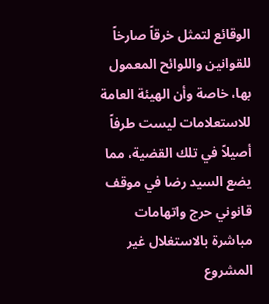الوقائع لتمثل خرقاً صارخاً للقوانين واللوائح المعمول بها، خاصة وأن الهيئة العامة للاستعلامات ليست طرفاً أصيلاً في تلك القضية، مما يضع السيد رضا في موقف قانوني حرج واتهامات مباشرة بالاستغلال غير المشروع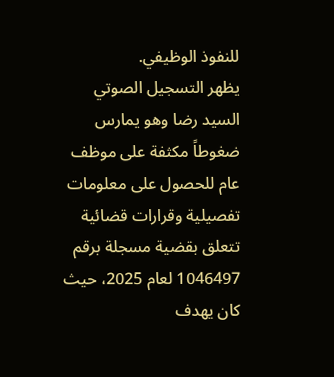للنفوذ الوظيفي.
يظهر التسجيل الصوتي السيد رضا وهو يمارس ضغوطاً مكثفة على موظف عام للحصول على معلومات تفصيلية وقرارات قضائية تتعلق بقضية مسجلة برقم 1046497 لعام 2025، حيث كان يهدف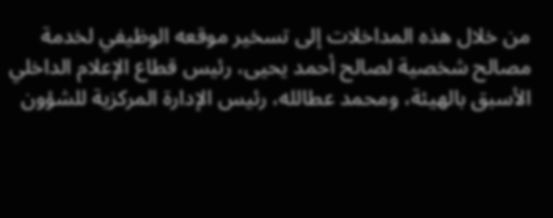من خلال هذه المداخلات إلى تسخير موقعه الوظيفي لخدمة مصالح شخصية لصالح أحمد يحيى، رئيس قطاع الإعلام الداخلي الأسبق بالهيئة، ومحمد عطالله، رئيس الإدارة المركزية للشؤون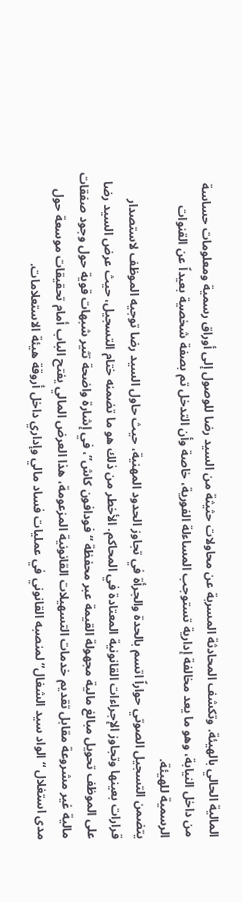المالية الحالي بالهيئة. وتكشف المحادثة المسربة عن محاولات حثيثة من السيد رضا للوصول إلى أوراق رسمية ومعلومات حساسة من داخل النيابة، وهو ما يعد مخالفة إدارية تستوجب المساءلة الفورية، خاصة وأن التدخل تم بصفة شخصية بعيداً عن القنوات الرسمية للهيئة.
يتضمن التسجيل الصوتي حواراً اتسم بالحدة والجرأة في تجاوز الحدود المهنية، حيث حاول السيد رضا توجيه الموظف لاستصدار قرارات بعينها وتجاوز الإجراءات القانونية المعتادة في المحاكم. الأخطر من ذلك هو ما تضمنه ختام التسجيل، حيث عرض السيد رضا على الموظف تحويل مبالغ مالية مجهولة القيمة عبر محفظة “فودافون كاش”، في إشارة واضحة تثير شبهات قوية حول وجود صفقات مالية غير مشروعة مقابل تقديم خدمات التسهيلات القانونية المزعومة، هذا العرض المالي يفتح الباب أمام تحقيقات موسعة حول مدى استغلال “الواد سيد الشغال” لمنصبه القانوني في عمليات فساد مالي وإداري داخل أروقة هيئة الاستعلامات.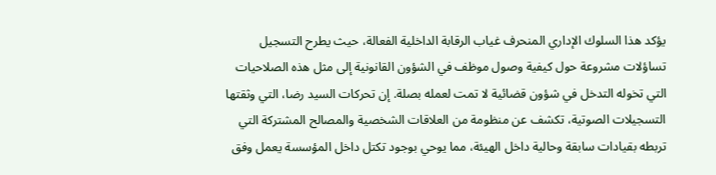يؤكد هذا السلوك الإداري المنحرف غياب الرقابة الداخلية الفعالة، حيث يطرح التسجيل تساؤلات مشروعة حول كيفية وصول موظف في الشؤون القانونية إلى مثل هذه الصلاحيات التي تخوله التدخل في شؤون قضائية لا تمت لعمله بصلة. إن تحركات السيد رضا، التي وثقتها التسجيلات الصوتية، تكشف عن منظومة من العلاقات الشخصية والمصالح المشتركة التي تربطه بقيادات سابقة وحالية داخل الهيئة، مما يوحي بوجود تكتل داخل المؤسسة يعمل وفق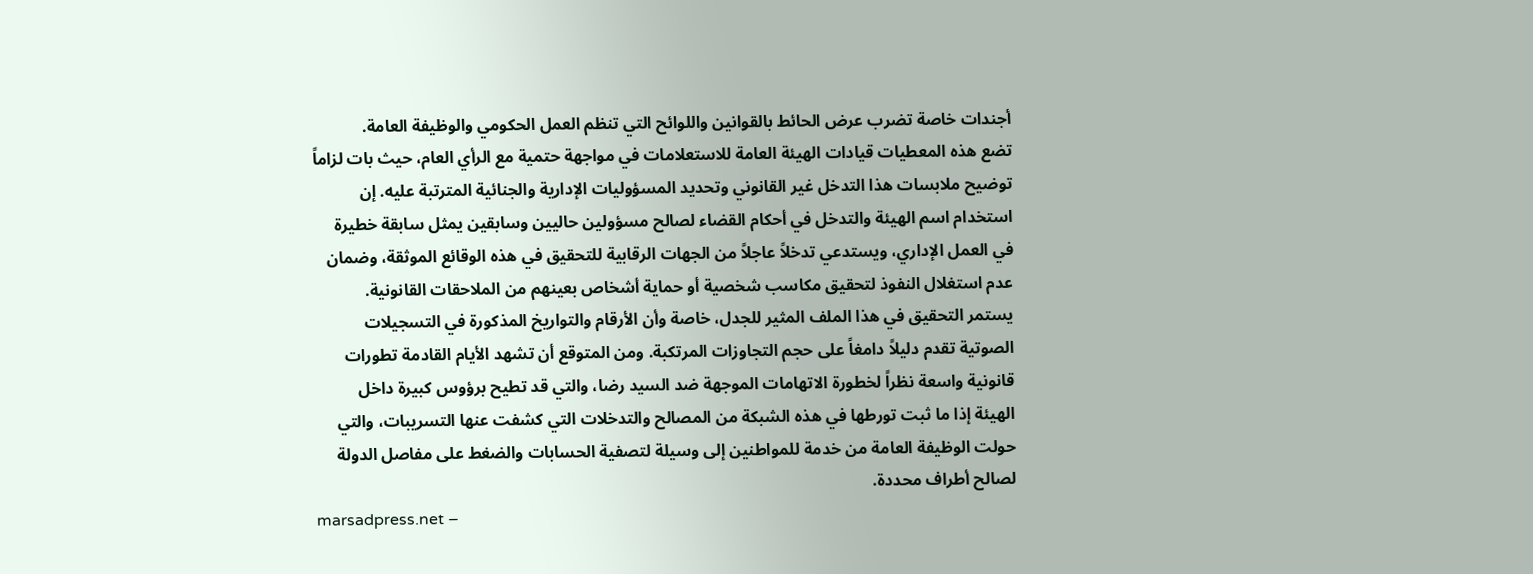أجندات خاصة تضرب عرض الحائط بالقوانين واللوائح التي تنظم العمل الحكومي والوظيفة العامة.
تضع هذه المعطيات قيادات الهيئة العامة للاستعلامات في مواجهة حتمية مع الرأي العام، حيث بات لزاماً توضيح ملابسات هذا التدخل غير القانوني وتحديد المسؤوليات الإدارية والجنائية المترتبة عليه. إن استخدام اسم الهيئة والتدخل في أحكام القضاء لصالح مسؤولين حاليين وسابقين يمثل سابقة خطيرة في العمل الإداري، ويستدعي تدخلاً عاجلاً من الجهات الرقابية للتحقيق في هذه الوقائع الموثقة، وضمان عدم استغلال النفوذ لتحقيق مكاسب شخصية أو حماية أشخاص بعينهم من الملاحقات القانونية.
يستمر التحقيق في هذا الملف المثير للجدل، خاصة وأن الأرقام والتواريخ المذكورة في التسجيلات الصوتية تقدم دليلاً دامغاً على حجم التجاوزات المرتكبة. ومن المتوقع أن تشهد الأيام القادمة تطورات قانونية واسعة نظراً لخطورة الاتهامات الموجهة ضد السيد رضا، والتي قد تطيح برؤوس كبيرة داخل الهيئة إذا ما ثبت تورطها في هذه الشبكة من المصالح والتدخلات التي كشفت عنها التسريبات، والتي حولت الوظيفة العامة من خدمة للمواطنين إلى وسيلة لتصفية الحسابات والضغط على مفاصل الدولة لصالح أطراف محددة.
marsadpress.net –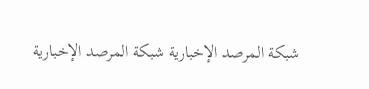شبكة المرصد الإخبارية شبكة المرصد الإخبارية